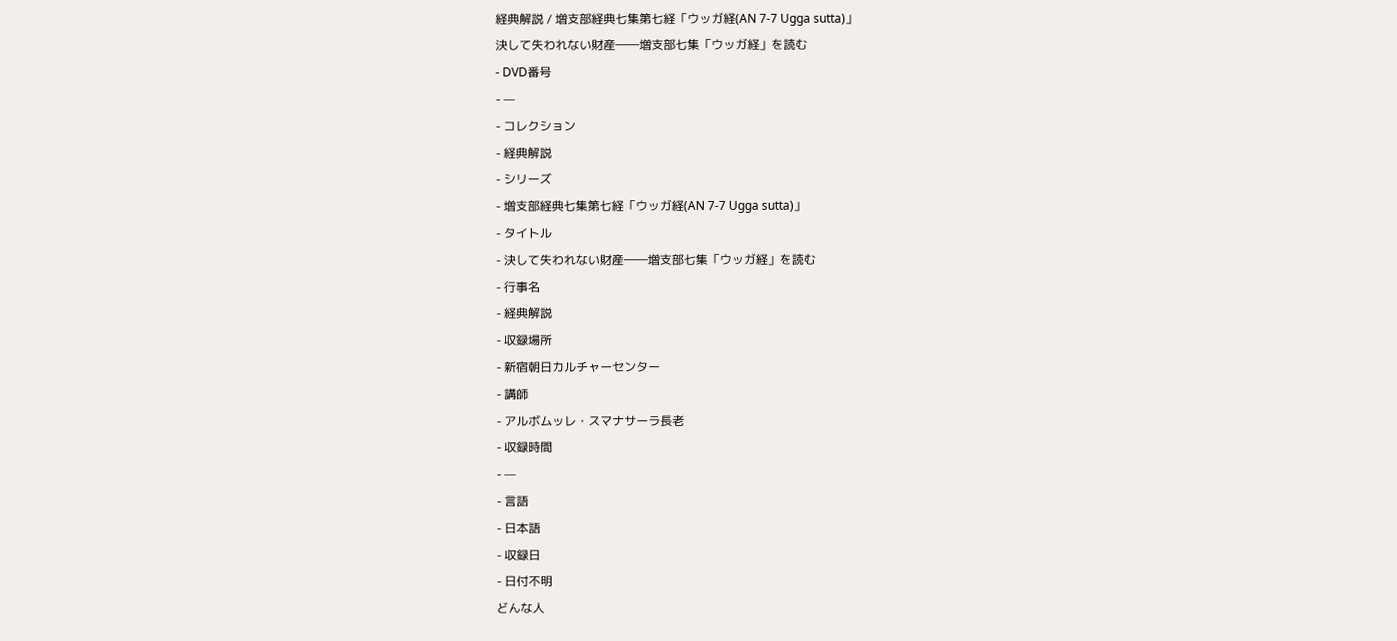経典解説 / 増支部経典七集第七経「ウッガ経(AN 7-7 Ugga sutta)」
決して失われない財産――増支部七集「ウッガ経」を読む
- DVD番号
- —
- コレクション
- 経典解説
- シリーズ
- 増支部経典七集第七経「ウッガ経(AN 7-7 Ugga sutta)」
- タイトル
- 決して失われない財産――増支部七集「ウッガ経」を読む
- 行事名
- 経典解説
- 収録場所
- 新宿朝日カルチャーセンター
- 講師
- アルボムッレ・スマナサーラ長老
- 収録時間
- —
- 言語
- 日本語
- 収録日
- 日付不明
どんな人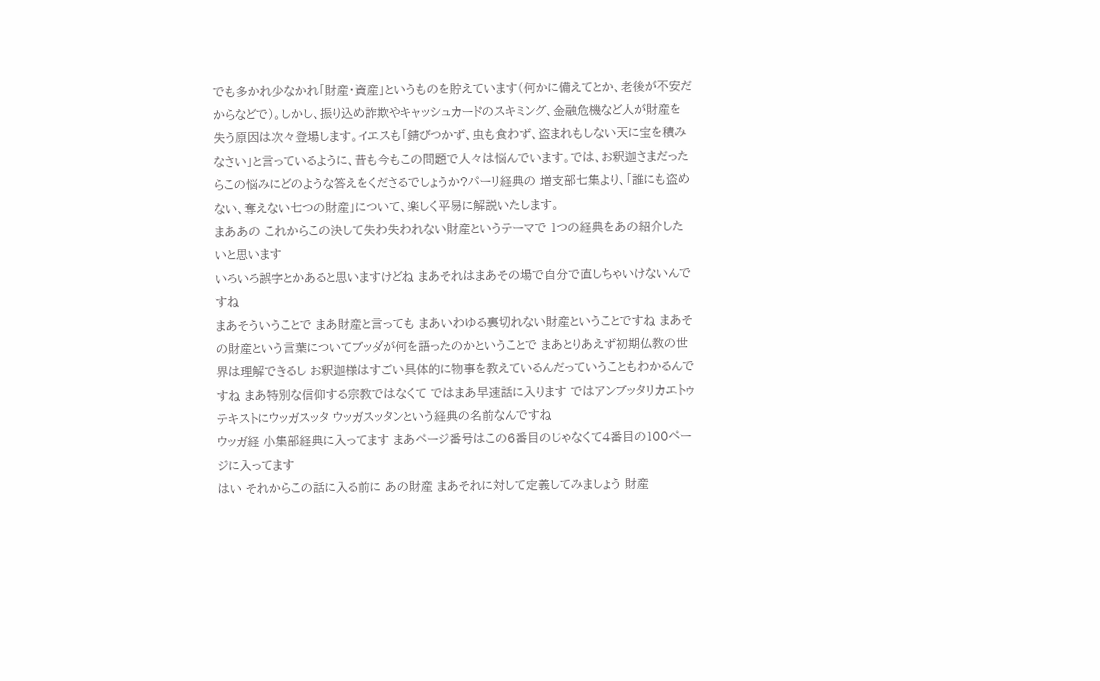でも多かれ少なかれ「財産・資産」というものを貯えています(何かに備えてとか、老後が不安だからなどで)。しかし、振り込め詐欺やキャッシュカードのスキミング、金融危機など人が財産を失う原因は次々登場します。イエスも「錆びつかず、虫も食わず、盗まれもしない天に宝を積みなさい」と言っているように、昔も今もこの問題で人々は悩んでいます。では、お釈迦さまだったらこの悩みにどのような答えをくださるでしょうか?パーリ経典の 増支部七集より、「誰にも盗めない、奪えない七つの財産」について、楽しく平易に解説いたします。
まああの これからこの決して失わ失われない財産というテーマで 1つの経典をあの紹介したいと思います
いろいろ誤字とかあると思いますけどね まあそれはまあその場で自分で直しちゃいけないんですね
まあそういうことで まあ財産と言っても まあいわゆる裏切れない財産ということですね まあその財産という言葉についてブッダが何を語ったのかということで まあとりあえず初期仏教の世界は理解できるし お釈迦様はすごい具体的に物事を教えているんだっていうこともわかるんですね まあ特別な信仰する宗教ではなくて ではまあ早速話に入ります ではアンブッタリカエトゥテキストにウッガスッタ ウッガスッタンという経典の名前なんですね
ウッガ経 小集部経典に入ってます まあページ番号はこの6番目のじゃなくて4番目の100ページに入ってます
はい それからこの話に入る前に あの財産 まあそれに対して定義してみましょう 財産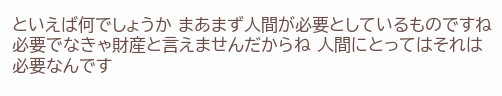といえば何でしょうか まあまず人間が必要としているものですね 必要でなきゃ財産と言えませんだからね 人間にとってはそれは必要なんです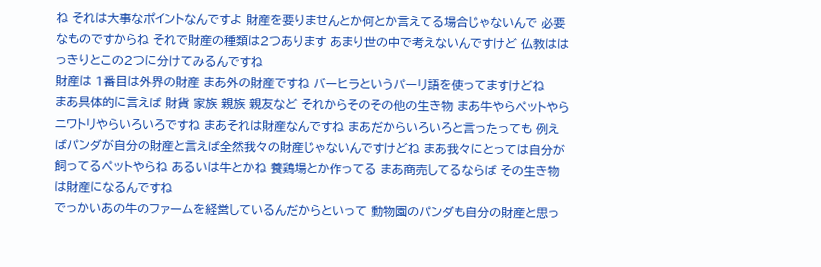ね それは大事なポイントなんですよ 財産を要りませんとか何とか言えてる場合じゃないんで 必要なものですからね それで財産の種類は2つあります あまり世の中で考えないんですけど 仏教ははっきりとこの2つに分けてみるんですね
財産は 1番目は外界の財産 まあ外の財産ですね バーヒラというパーリ語を使ってますけどね
まあ具体的に言えば 財貨 家族 親族 親友など それからそのその他の生き物 まあ牛やらペットやらニワトリやらいろいろですね まあそれは財産なんですね まあだからいろいろと言ったっても 例えばパンダが自分の財産と言えば全然我々の財産じゃないんですけどね まあ我々にとっては自分が飼ってるペットやらね あるいは牛とかね 養鶏場とか作ってる まあ商売してるならば その生き物は財産になるんですね
でっかいあの牛のファームを経営しているんだからといって 動物園のパンダも自分の財産と思っ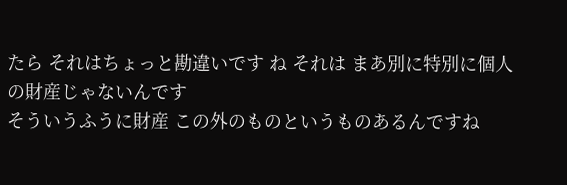たら それはちょっと勘違いです ね それは まあ別に特別に個人の財産じゃないんです
そういうふうに財産 この外のものというものあるんですね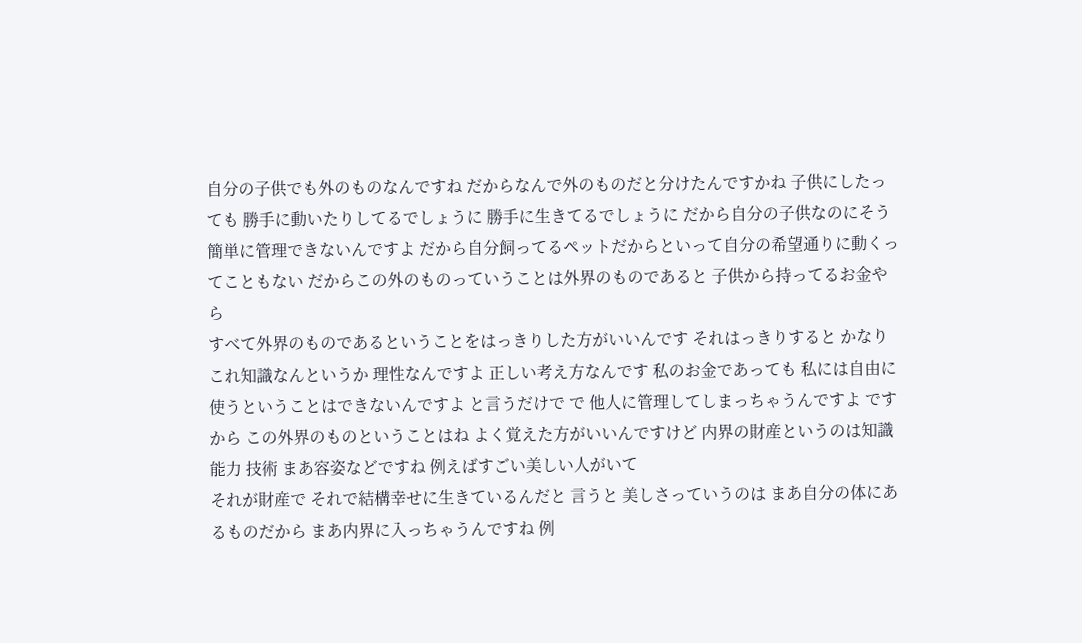自分の子供でも外のものなんですね だからなんで外のものだと分けたんですかね 子供にしたっても 勝手に動いたりしてるでしょうに 勝手に生きてるでしょうに だから自分の子供なのにそう簡単に管理できないんですよ だから自分飼ってるペットだからといって自分の希望通りに動くってこともない だからこの外のものっていうことは外界のものであると 子供から持ってるお金やら
すべて外界のものであるということをはっきりした方がいいんです それはっきりすると かなりこれ知識なんというか 理性なんですよ 正しい考え方なんです 私のお金であっても 私には自由に使うということはできないんですよ と言うだけで で 他人に管理してしまっちゃうんですよ ですから この外界のものということはね よく覚えた方がいいんですけど 内界の財産というのは知識 能力 技術 まあ容姿などですね 例えばすごい美しい人がいて
それが財産で それで結構幸せに生きているんだと 言うと 美しさっていうのは まあ自分の体にあるものだから まあ内界に入っちゃうんですね 例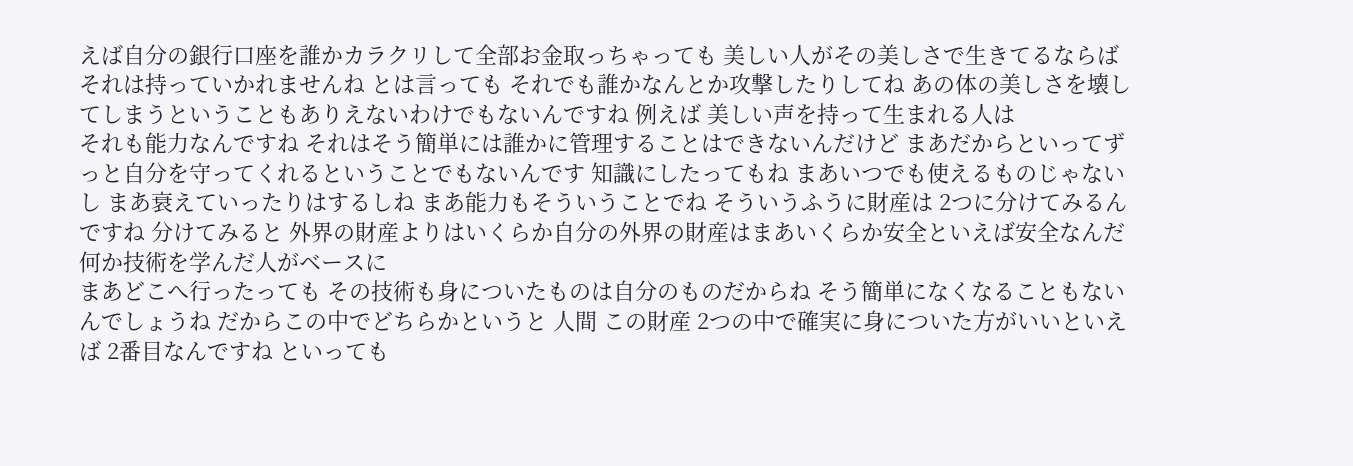えば自分の銀行口座を誰かカラクリして全部お金取っちゃっても 美しい人がその美しさで生きてるならば それは持っていかれませんね とは言っても それでも誰かなんとか攻撃したりしてね あの体の美しさを壊してしまうということもありえないわけでもないんですね 例えば 美しい声を持って生まれる人は
それも能力なんですね それはそう簡単には誰かに管理することはできないんだけど まあだからといってずっと自分を守ってくれるということでもないんです 知識にしたってもね まあいつでも使えるものじゃないし まあ衰えていったりはするしね まあ能力もそういうことでね そういうふうに財産は 2つに分けてみるんですね 分けてみると 外界の財産よりはいくらか自分の外界の財産はまあいくらか安全といえば安全なんだ 何か技術を学んだ人がベースに
まあどこへ行ったっても その技術も身についたものは自分のものだからね そう簡単になくなることもないんでしょうね だからこの中でどちらかというと 人間 この財産 2つの中で確実に身についた方がいいといえば 2番目なんですね といっても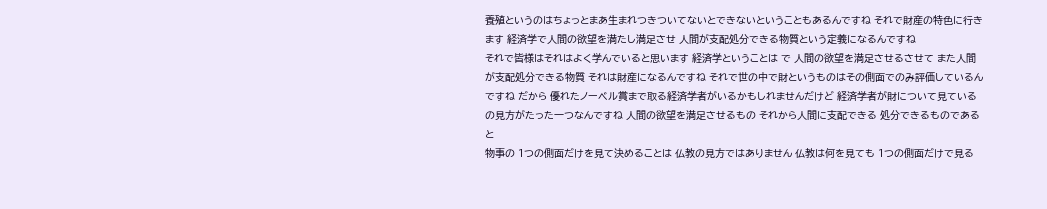養殖というのはちょっとまあ生まれつきついてないとできないということもあるんですね それで財産の特色に行きます 経済学で人間の欲望を満たし満足させ 人間が支配処分できる物質という定義になるんですね
それで皆様はそれはよく学んでいると思います 経済学ということは で 人間の欲望を満足させるさせて また人間が支配処分できる物質 それは財産になるんですね それで世の中で財というものはその側面でのみ評価しているんですね だから 優れたノーベル賞まで取る経済学者がいるかもしれませんだけど 経済学者が財について見ているの見方がたった一つなんですね 人間の欲望を満足させるもの それから人間に支配できる 処分できるものであると
物事の 1つの側面だけを見て決めることは 仏教の見方ではありません 仏教は何を見ても 1つの側面だけで見る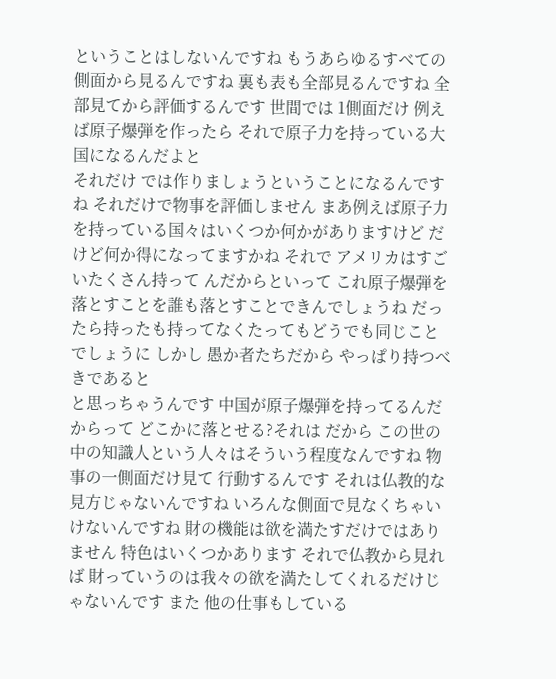ということはしないんですね もうあらゆるすべての側面から見るんですね 裏も表も全部見るんですね 全部見てから評価するんです 世間では 1側面だけ 例えば原子爆弾を作ったら それで原子力を持っている大国になるんだよと
それだけ では作りましょうということになるんですね それだけで物事を評価しません まあ例えば原子力を持っている国々はいくつか何かがありますけど だけど何か得になってますかね それで アメリカはすごいたくさん持って んだからといって これ原子爆弾を落とすことを誰も落とすことできんでしょうね だったら持ったも持ってなくたってもどうでも同じことでしょうに しかし 愚か者たちだから やっぱり持つべきであると
と思っちゃうんです 中国が原子爆弾を持ってるんだからって どこかに落とせる?それは だから この世の中の知識人という人々はそういう程度なんですね 物事の一側面だけ見て 行動するんです それは仏教的な見方じゃないんですね いろんな側面で見なくちゃいけないんですね 財の機能は欲を満たすだけではありません 特色はいくつかあります それで仏教から見れば 財っていうのは我々の欲を満たしてくれるだけじゃないんです また 他の仕事もしている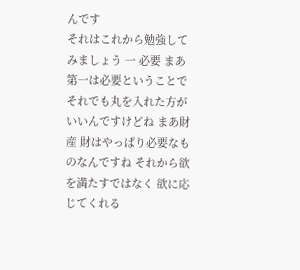んです
それはこれから勉強してみましょう 一 必要 まあ第一は必要ということで
それでも丸を入れた方がいいんですけどね まあ財産 財はやっぱり必要なものなんですね それから欲を満たすではなく 欲に応じてくれる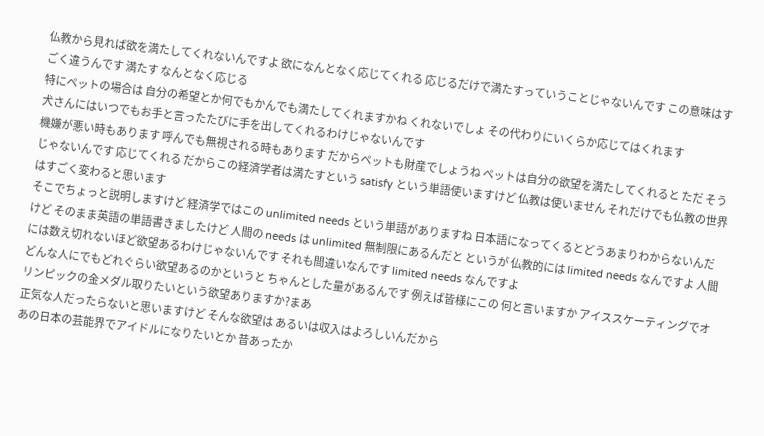仏教から見れば欲を満たしてくれないんですよ 欲になんとなく応じてくれる 応じるだけで満たすっていうことじゃないんです この意味はすごく違うんです 満たす なんとなく応じる
特にペットの場合は 自分の希望とか何でもかんでも満たしてくれますかね くれないでしょ その代わりにいくらか応じてはくれます
犬さんにはいつでもお手と言ったたびに手を出してくれるわけじゃないんです
機嫌が悪い時もあります 呼んでも無視される時もあります だからペットも財産でしょうね ペットは自分の欲望を満たしてくれると ただ そうじゃないんです 応じてくれる だからこの経済学者は満たすという satisfy という単語使いますけど 仏教は使いません それだけでも仏教の世界はすごく変わると思います
そこでちょっと説明しますけど 経済学ではこの unlimited needs という単語がありますね 日本語になってくるとどうあまりわからないんだけど そのまま英語の単語書きましたけど 人間の needs は unlimited 無制限にあるんだと というが 仏教的には limited needs なんですよ 人間には数え切れないほど欲望あるわけじゃないんです それも間違いなんです limited needs なんですよ
どんな人にでもどれぐらい欲望あるのかというと ちゃんとした量があるんです 例えば皆様にこの 何と言いますか アイススケーティングでオリンピックの金メダル取りたいという欲望ありますか?まあ
正気な人だったらないと思いますけど そんな欲望は あるいは収入はよろしいんだから
あの日本の芸能界でアイドルになりたいとか 昔あったか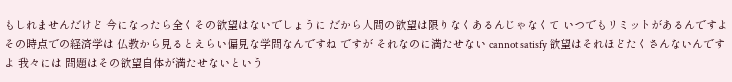もしれませんだけど 今になったら全くその欲望はないでしょうに だから人間の欲望は限りなくあるんじゃなくて いつでもリミットがあるんですよ その時点での経済学は 仏教から見るとえらい偏見な学問なんですね ですが それなのに満たせない cannot satisfy 欲望はそれほどたくさんないんですよ 我々には 問題はその欲望自体が満たせないという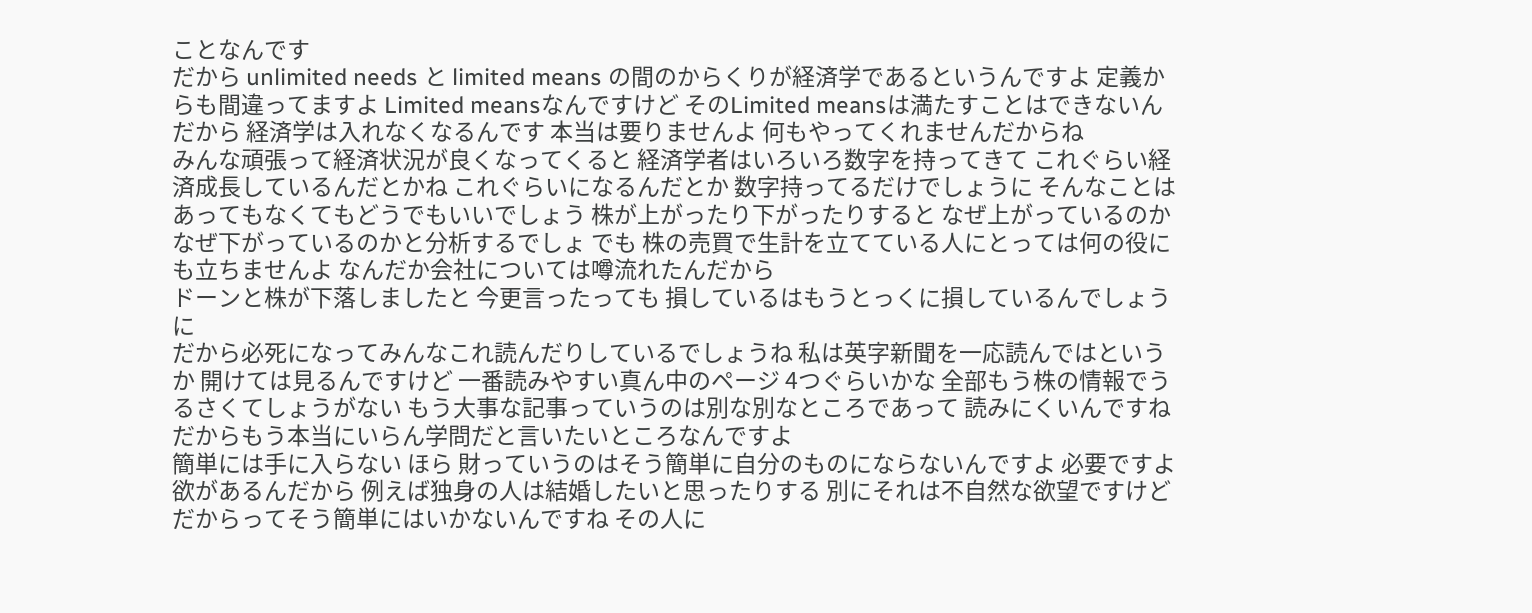ことなんです
だから unlimited needs と limited means の間のからくりが経済学であるというんですよ 定義からも間違ってますよ Limited meansなんですけど そのLimited meansは満たすことはできないんだから 経済学は入れなくなるんです 本当は要りませんよ 何もやってくれませんだからね
みんな頑張って経済状況が良くなってくると 経済学者はいろいろ数字を持ってきて これぐらい経済成長しているんだとかね これぐらいになるんだとか 数字持ってるだけでしょうに そんなことはあってもなくてもどうでもいいでしょう 株が上がったり下がったりすると なぜ上がっているのか なぜ下がっているのかと分析するでしょ でも 株の売買で生計を立てている人にとっては何の役にも立ちませんよ なんだか会社については噂流れたんだから
ドーンと株が下落しましたと 今更言ったっても 損しているはもうとっくに損しているんでしょうに
だから必死になってみんなこれ読んだりしているでしょうね 私は英字新聞を一応読んではというか 開けては見るんですけど 一番読みやすい真ん中のページ 4つぐらいかな 全部もう株の情報でうるさくてしょうがない もう大事な記事っていうのは別な別なところであって 読みにくいんですね だからもう本当にいらん学問だと言いたいところなんですよ
簡単には手に入らない ほら 財っていうのはそう簡単に自分のものにならないんですよ 必要ですよ 欲があるんだから 例えば独身の人は結婚したいと思ったりする 別にそれは不自然な欲望ですけど だからってそう簡単にはいかないんですね その人に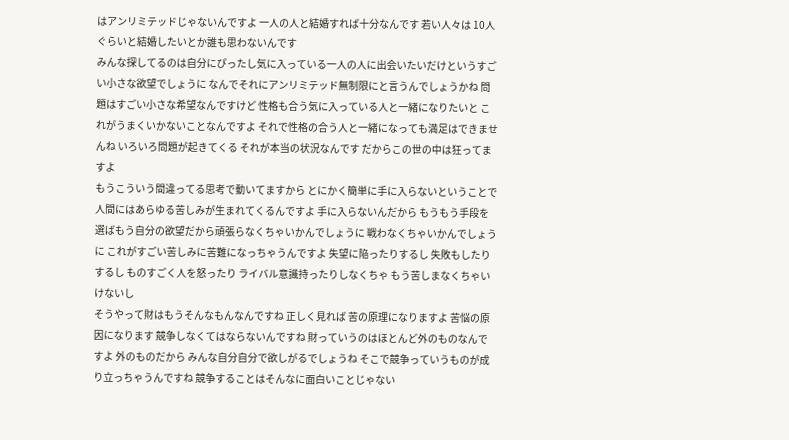はアンリミテッドじゃないんですよ 一人の人と結婚すれば十分なんです 若い人々は 10人ぐらいと結婚したいとか誰も思わないんです
みんな探してるのは自分にぴったし気に入っている一人の人に出会いたいだけというすごい小さな欲望でしょうに なんでそれにアンリミテッド無制限にと言うんでしょうかね 問題はすごい小さな希望なんですけど 性格も合う気に入っている人と一緒になりたいと これがうまくいかないことなんですよ それで性格の合う人と一緒になっても満足はできませんね いろいろ問題が起きてくる それが本当の状況なんです だからこの世の中は狂ってますよ
もうこういう間違ってる思考で動いてますから とにかく簡単に手に入らないということで 人間にはあらゆる苦しみが生まれてくるんですよ 手に入らないんだから もうもう手段を選ばもう自分の欲望だから頑張らなくちゃいかんでしょうに 戦わなくちゃいかんでしょうに これがすごい苦しみに苦難になっちゃうんですよ 失望に陥ったりするし 失敗もしたりするし ものすごく人を怒ったり ライバル意識持ったりしなくちゃ もう苦しまなくちゃいけないし
そうやって財はもうそんなもんなんですね 正しく見れば 苦の原理になりますよ 苦悩の原因になります 競争しなくてはならないんですね 財っていうのはほとんど外のものなんですよ 外のものだから みんな自分自分で欲しがるでしょうね そこで競争っていうものが成り立っちゃうんですね 競争することはそんなに面白いことじゃない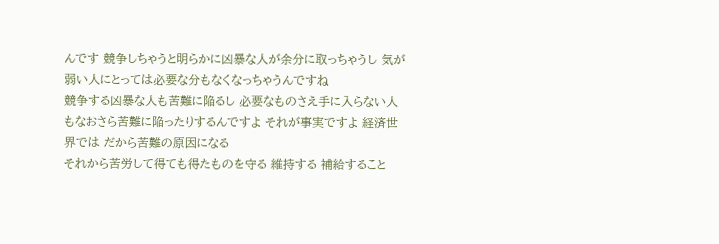んです 競争しちゃうと明らかに凶暴な人が余分に取っちゃうし 気が弱い人にとっては必要な分もなくなっちゃうんですね
競争する凶暴な人も苦難に陥るし 必要なものさえ手に入らない人もなおさら苦難に陥ったりするんですよ それが事実ですよ 経済世界では だから苦難の原因になる
それから苦労して得ても得たものを守る 維持する 補給すること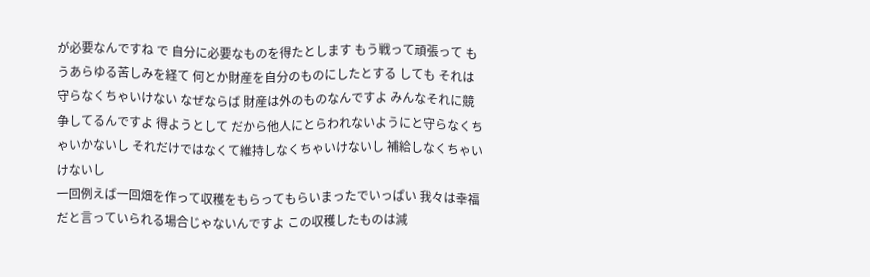が必要なんですね で 自分に必要なものを得たとします もう戦って頑張って もうあらゆる苦しみを経て 何とか財産を自分のものにしたとする しても それは守らなくちゃいけない なぜならば 財産は外のものなんですよ みんなそれに競争してるんですよ 得ようとして だから他人にとらわれないようにと守らなくちゃいかないし それだけではなくて維持しなくちゃいけないし 補給しなくちゃいけないし
一回例えば一回畑を作って収穫をもらってもらいまったでいっぱい 我々は幸福だと言っていられる場合じゃないんですよ この収穫したものは減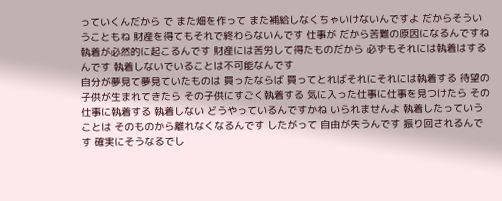っていくんだから で また畑を作って また補給しなくちゃいけないんですよ だからそういうこともね 財産を得てもそれで終わらないんです 仕事が だから苦難の原因になるんですね 執着が必然的に起こるんです 財産には苦労して得たものだから 必ずもそれには執着はするんです 執着しないでいることは不可能なんです
自分が夢見て夢見ていたものは 買ったならば 買ってとればそれにそれには執着する 待望の子供が生まれてきたら その子供にすごく執着する 気に入った仕事に仕事を見つけたら その仕事に執着する 執着しない どうやっているんですかね いられませんよ 執着したっていうことは そのものから離れなくなるんです したがって 自由が失うんです 振り回されるんです 確実にそうなるでし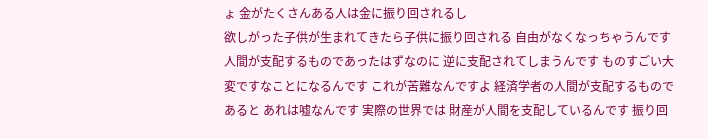ょ 金がたくさんある人は金に振り回されるし
欲しがった子供が生まれてきたら子供に振り回される 自由がなくなっちゃうんです 人間が支配するものであったはずなのに 逆に支配されてしまうんです ものすごい大変ですなことになるんです これが苦難なんですよ 経済学者の人間が支配するものであると あれは嘘なんです 実際の世界では 財産が人間を支配しているんです 振り回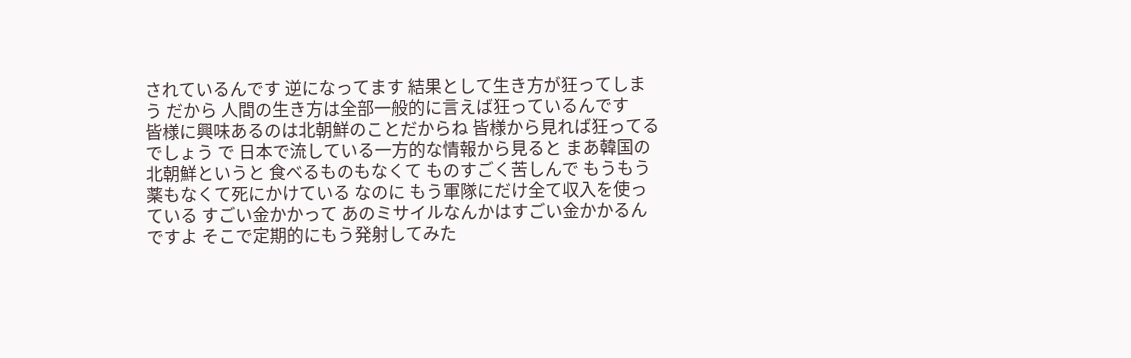されているんです 逆になってます 結果として生き方が狂ってしまう だから 人間の生き方は全部一般的に言えば狂っているんです
皆様に興味あるのは北朝鮮のことだからね 皆様から見れば狂ってるでしょう で 日本で流している一方的な情報から見ると まあ韓国の北朝鮮というと 食べるものもなくて ものすごく苦しんで もうもう薬もなくて死にかけている なのに もう軍隊にだけ全て収入を使っている すごい金かかって あのミサイルなんかはすごい金かかるんですよ そこで定期的にもう発射してみた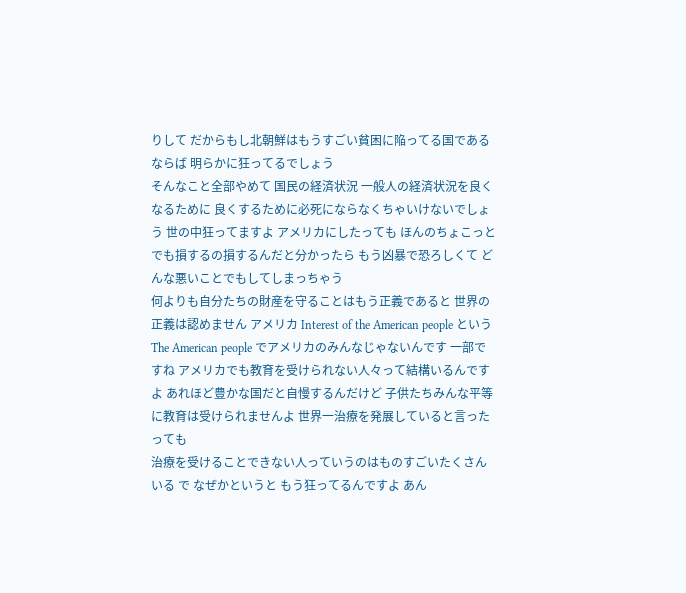りして だからもし北朝鮮はもうすごい貧困に陥ってる国であるならば 明らかに狂ってるでしょう
そんなこと全部やめて 国民の経済状況 一般人の経済状況を良くなるために 良くするために必死にならなくちゃいけないでしょう 世の中狂ってますよ アメリカにしたっても ほんのちょこっとでも損するの損するんだと分かったら もう凶暴で恐ろしくて どんな悪いことでもしてしまっちゃう
何よりも自分たちの財産を守ることはもう正義であると 世界の正義は認めません アメリカ Interest of the American people という The American people でアメリカのみんなじゃないんです 一部ですね アメリカでも教育を受けられない人々って結構いるんですよ あれほど豊かな国だと自慢するんだけど 子供たちみんな平等に教育は受けられませんよ 世界一治療を発展していると言ったっても
治療を受けることできない人っていうのはものすごいたくさんいる で なぜかというと もう狂ってるんですよ あん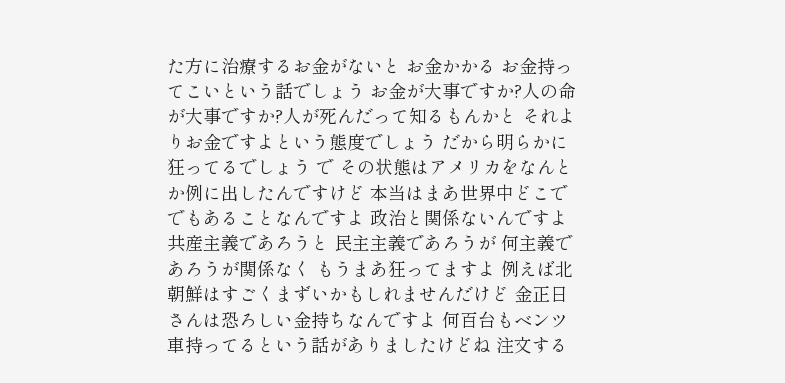た方に治療するお金がないと お金かかる お金持ってこいという話でしょう お金が大事ですか?人の命が大事ですか?人が死んだって知るもんかと それよりお金ですよという態度でしょう だから明らかに狂ってるでしょう で その状態はアメリカをなんとか例に出したんですけど 本当はまあ世界中どこででもあることなんですよ 政治と関係ないんですよ
共産主義であろうと 民主主義であろうが 何主義であろうが関係なく もうまあ狂ってますよ 例えば北朝鮮はすごくまずいかもしれませんだけど 金正日さんは恐ろしい金持ちなんですよ 何百台もベンツ車持ってるという話がありましたけどね 注文する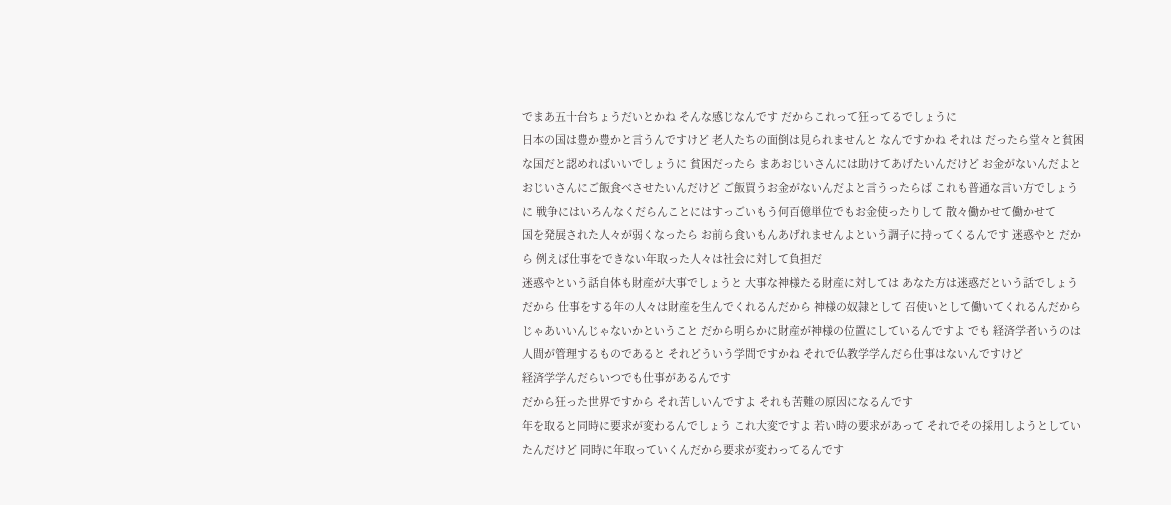でまあ五十台ちょうだいとかね そんな感じなんです だからこれって狂ってるでしょうに
日本の国は豊か豊かと言うんですけど 老人たちの面倒は見られませんと なんですかね それは だったら堂々と貧困な国だと認めればいいでしょうに 貧困だったら まあおじいさんには助けてあげたいんだけど お金がないんだよと おじいさんにご飯食べさせたいんだけど ご飯買うお金がないんだよと言うったらば これも普通な言い方でしょうに 戦争にはいろんなくだらんことにはすっごいもう何百億単位でもお金使ったりして 散々働かせて働かせて
国を発展された人々が弱くなったら お前ら食いもんあげれませんよという調子に持ってくるんです 迷惑やと だから 例えば仕事をできない年取った人々は社会に対して負担だ
迷惑やという話自体も財産が大事でしょうと 大事な神様たる財産に対しては あなた方は迷惑だという話でしょう だから 仕事をする年の人々は財産を生んでくれるんだから 神様の奴隷として 召使いとして働いてくれるんだから じゃあいいんじゃないかということ だから明らかに財産が神様の位置にしているんですよ でも 経済学者いうのは人間が管理するものであると それどういう学問ですかね それで仏教学学んだら仕事はないんですけど
経済学学んだらいつでも仕事があるんです
だから狂った世界ですから それ苦しいんですよ それも苦難の原因になるんです
年を取ると同時に要求が変わるんでしょう これ大変ですよ 若い時の要求があって それでその採用しようとしていたんだけど 同時に年取っていくんだから要求が変わってるんです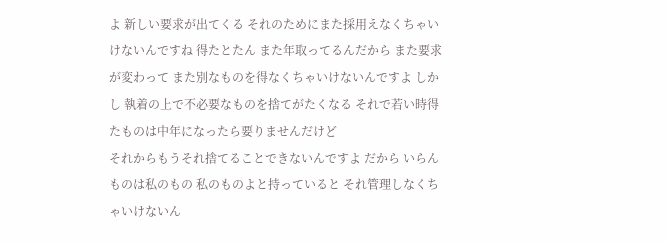よ 新しい要求が出てくる それのためにまた採用えなくちゃいけないんですね 得たとたん また年取ってるんだから また要求が変わって また別なものを得なくちゃいけないんですよ しかし 執着の上で不必要なものを捨てがたくなる それで若い時得たものは中年になったら要りませんだけど
それからもうそれ捨てることできないんですよ だから いらんものは私のもの 私のものよと持っていると それ管理しなくちゃいけないん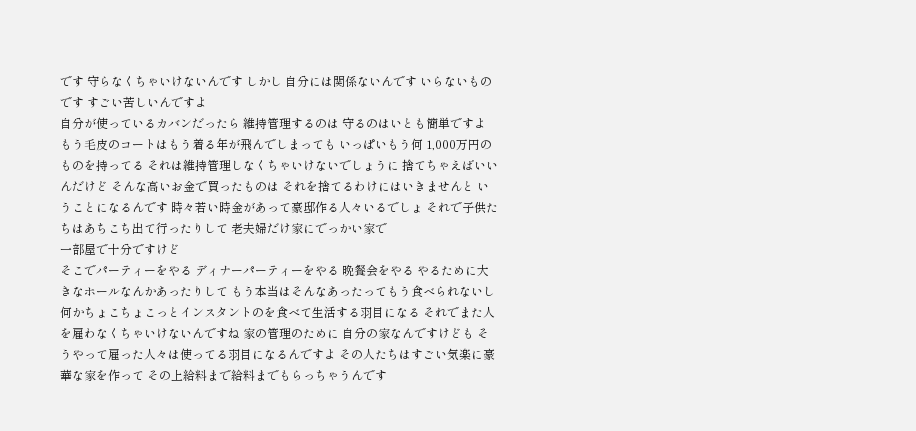です 守らなくちゃいけないんです しかし 自分には関係ないんです いらないものです すごい苦しいんですよ
自分が使っているカバンだったら 維持管理するのは 守るのはいとも簡単ですよ もう毛皮のコートはもう着る年が飛んでしまっても いっぱいもう何 1,000万円のものを持ってる それは維持管理しなくちゃいけないでしょうに 捨てちゃえばいいんだけど そんな高いお金で買ったものは それを捨てるわけにはいきませんと いうことになるんです 時々若い時金があって豪邸作る人々いるでしょ それで子供たちはあちこち出て行ったりして 老夫婦だけ家にでっかい家で
一部屋で十分ですけど
そこでパーティーをやる ディナーパーティーをやる 晩餐会をやる やるために大きなホールなんかあったりして もう本当はそんなあったってもう食べられないし 何かちょこちょこっとインスタントのを食べて生活する羽目になる それでまた人を雇わなくちゃいけないんですね 家の管理のために 自分の家なんですけども そうやって雇った人々は使ってる羽目になるんですよ その人たちはすごい気楽に豪華な家を作って その上給料まで給料までもらっちゃうんです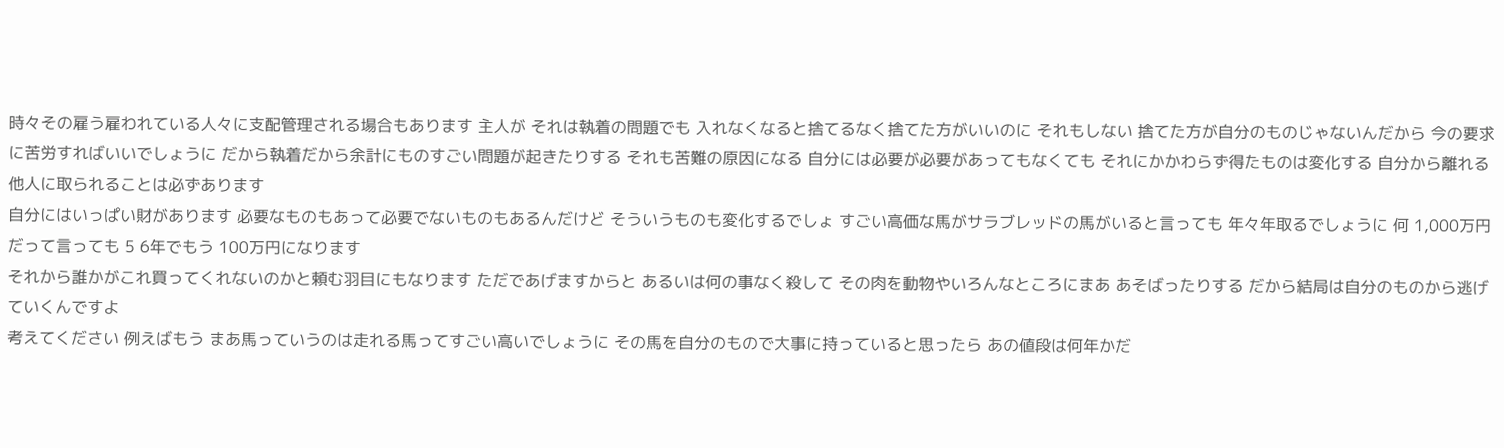時々その雇う雇われている人々に支配管理される場合もあります 主人が それは執着の問題でも 入れなくなると捨てるなく捨てた方がいいのに それもしない 捨てた方が自分のものじゃないんだから 今の要求に苦労すればいいでしょうに だから執着だから余計にものすごい問題が起きたりする それも苦難の原因になる 自分には必要が必要があってもなくても それにかかわらず得たものは変化する 自分から離れる 他人に取られることは必ずあります
自分にはいっぱい財があります 必要なものもあって必要でないものもあるんだけど そういうものも変化するでしょ すごい高価な馬がサラブレッドの馬がいると言っても 年々年取るでしょうに 何 1,000万円だって言っても 5 6年でもう 100万円になります
それから誰かがこれ買ってくれないのかと頼む羽目にもなります ただであげますからと あるいは何の事なく殺して その肉を動物やいろんなところにまあ あそばったりする だから結局は自分のものから逃げていくんですよ
考えてください 例えばもう まあ馬っていうのは走れる馬ってすごい高いでしょうに その馬を自分のもので大事に持っていると思ったら あの値段は何年かだ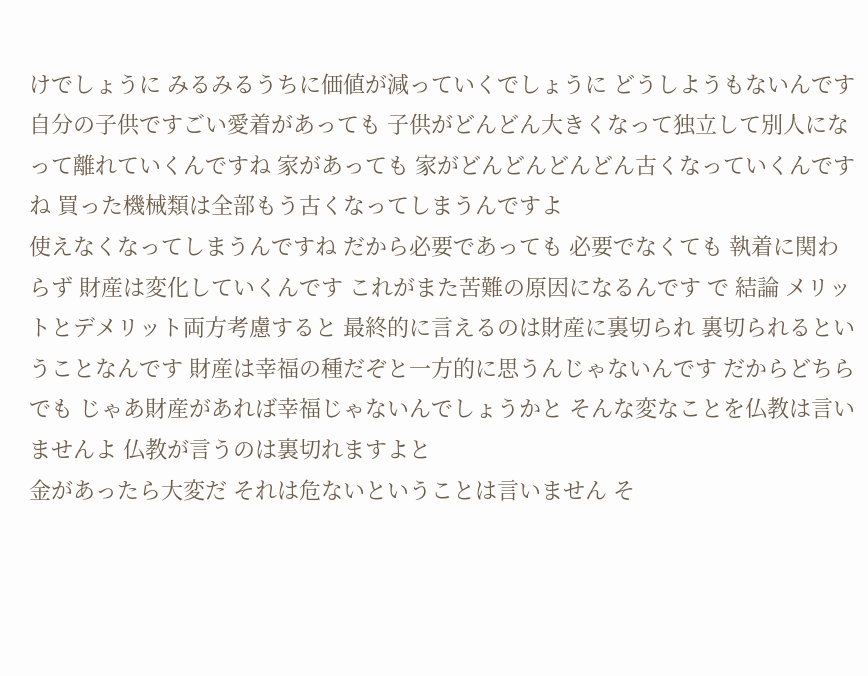けでしょうに みるみるうちに価値が減っていくでしょうに どうしようもないんです 自分の子供ですごい愛着があっても 子供がどんどん大きくなって独立して別人になって離れていくんですね 家があっても 家がどんどんどんどん古くなっていくんですね 買った機械類は全部もう古くなってしまうんですよ
使えなくなってしまうんですね だから必要であっても 必要でなくても 執着に関わらず 財産は変化していくんです これがまた苦難の原因になるんです で 結論 メリットとデメリット両方考慮すると 最終的に言えるのは財産に裏切られ 裏切られるということなんです 財産は幸福の種だぞと一方的に思うんじゃないんです だからどちらでも じゃあ財産があれば幸福じゃないんでしょうかと そんな変なことを仏教は言いませんよ 仏教が言うのは裏切れますよと
金があったら大変だ それは危ないということは言いません そ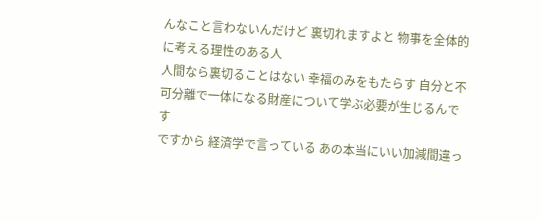んなこと言わないんだけど 裏切れますよと 物事を全体的に考える理性のある人
人間なら裏切ることはない 幸福のみをもたらす 自分と不可分離で一体になる財産について学ぶ必要が生じるんです
ですから 経済学で言っている あの本当にいい加減間違っ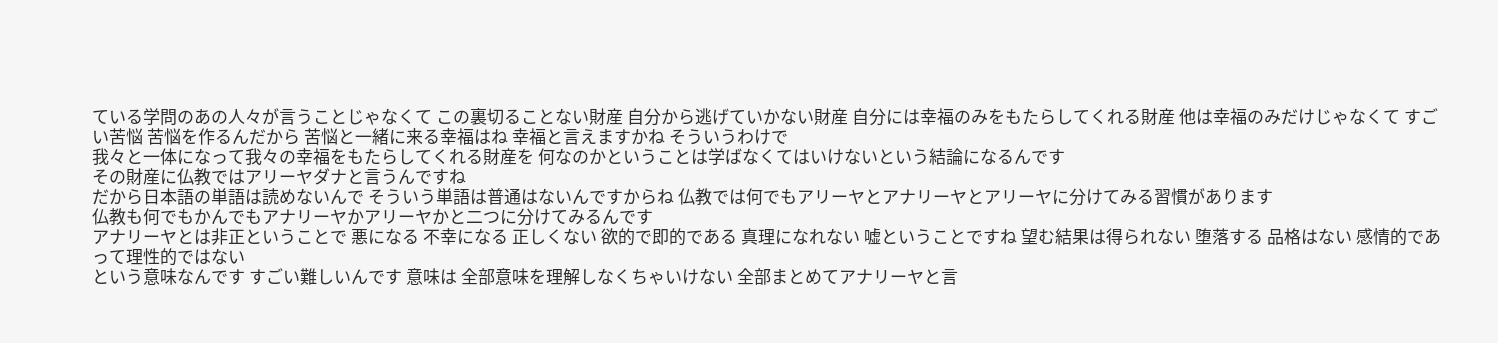ている学問のあの人々が言うことじゃなくて この裏切ることない財産 自分から逃げていかない財産 自分には幸福のみをもたらしてくれる財産 他は幸福のみだけじゃなくて すごい苦悩 苦悩を作るんだから 苦悩と一緒に来る幸福はね 幸福と言えますかね そういうわけで
我々と一体になって我々の幸福をもたらしてくれる財産を 何なのかということは学ばなくてはいけないという結論になるんです
その財産に仏教ではアリーヤダナと言うんですね
だから日本語の単語は読めないんで そういう単語は普通はないんですからね 仏教では何でもアリーヤとアナリーヤとアリーヤに分けてみる習慣があります
仏教も何でもかんでもアナリーヤかアリーヤかと二つに分けてみるんです
アナリーヤとは非正ということで 悪になる 不幸になる 正しくない 欲的で即的である 真理になれない 嘘ということですね 望む結果は得られない 堕落する 品格はない 感情的であって理性的ではない
という意味なんです すごい難しいんです 意味は 全部意味を理解しなくちゃいけない 全部まとめてアナリーヤと言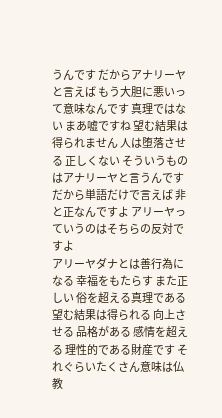うんです だからアナリーヤと言えば もう大胆に悪いって意味なんです 真理ではない まあ嘘ですね 望む結果は得られません 人は堕落させる 正しくない そういうものはアナリーヤと言うんです だから単語だけで言えば 非と正なんですよ アリーヤっていうのはそちらの反対ですよ
アリーヤダナとは善行為になる 幸福をもたらす また正しい 俗を超える真理である 望む結果は得られる 向上させる 品格がある 感情を超える 理性的である財産です それぐらいたくさん意味は仏教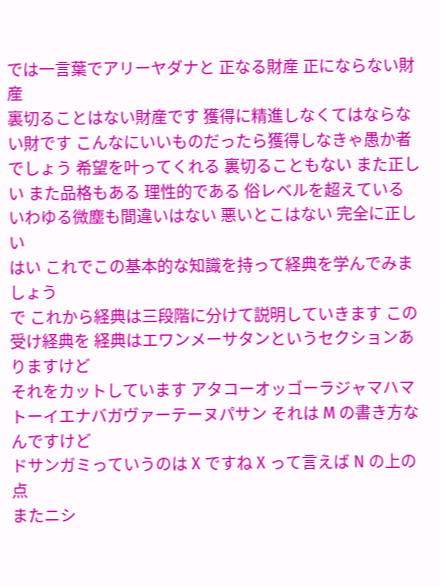では一言葉でアリーヤダナと 正なる財産 正にならない財産
裏切ることはない財産です 獲得に精進しなくてはならない財です こんなにいいものだったら獲得しなきゃ愚か者でしょう 希望を叶ってくれる 裏切ることもない また正しい また品格もある 理性的である 俗レベルを超えている
いわゆる微塵も間違いはない 悪いとこはない 完全に正しい
はい これでこの基本的な知識を持って経典を学んでみましょう
で これから経典は三段階に分けて説明していきます この受け経典を 経典はエワンメーサタンというセクションありますけど
それをカットしています アタコーオッゴーラジャマハマトーイエナバガヴァーテーヌパサン それは M の書き方なんですけど
ドサンガミっていうのは X ですね X って言えば N の上の点
またニシ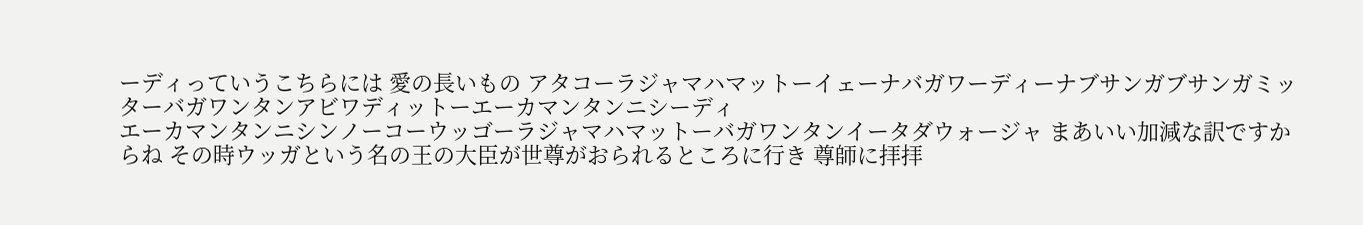ーディっていうこちらには 愛の長いもの アタコーラジャマハマットーイェーナバガワーディーナブサンガブサンガミッターバガワンタンアビワディットーエーカマンタンニシーディ
エーカマンタンニシンノーコーウッゴーラジャマハマットーバガワンタンイータダウォージャ まあいい加減な訳ですからね その時ウッガという名の王の大臣が世尊がおられるところに行き 尊師に拝拝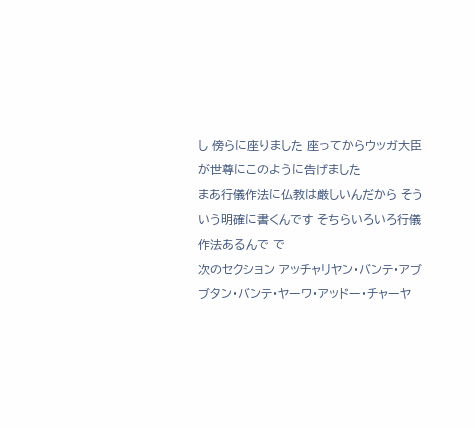し 傍らに座りました 座ってからウッガ大臣が世尊にこのように告げました
まあ行儀作法に仏教は厳しいんだから そういう明確に書くんです そちらいろいろ行儀作法あるんで で
次のセクション アッチャリヤン・バンテ・アブブタン・バンテ・ヤーワ・アッドー・チャーヤ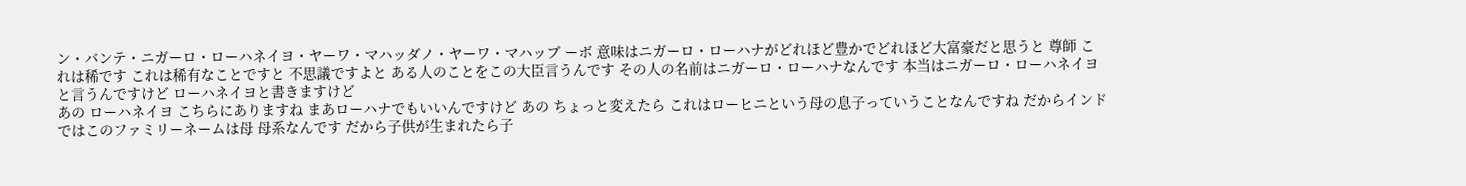ン・バンテ・ニガーロ・ローハネイヨ・ヤーワ・マハッダノ・ヤーワ・マハッブ ーボ 意味はニガーロ・ローハナがどれほど豊かでどれほど大富豪だと思うと 尊師 これは稀です これは稀有なことですと 不思議ですよと ある人のことをこの大臣言うんです その人の名前はニガーロ・ローハナなんです 本当はニガーロ・ローハネイヨと言うんですけど ローハネイヨと書きますけど
あの ローハネイヨ こちらにありますね まあローハナでもいいんですけど あの ちょっと変えたら これはローヒニという母の息子っていうことなんですね だからインドではこのファミリーネームは母 母系なんです だから子供が生まれたら子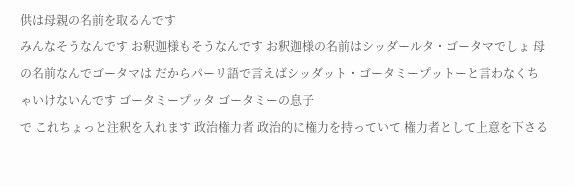供は母親の名前を取るんです
みんなそうなんです お釈迦様もそうなんです お釈迦様の名前はシッダールタ・ゴータマでしょ 母の名前なんでゴータマは だからパーリ語で言えばシッダット・ゴータミープットーと言わなくちゃいけないんです ゴータミープッタ ゴータミーの息子
で これちょっと注釈を入れます 政治権力者 政治的に権力を持っていて 権力者として上意を下さる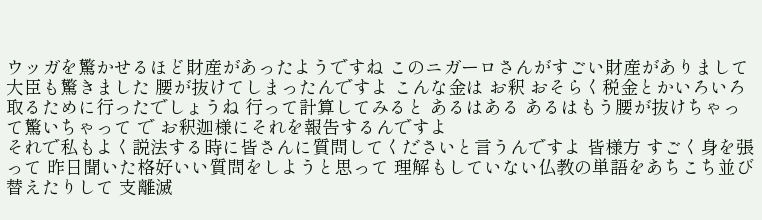ウッガを驚かせるほど財産があったようですね このニガーロさんがすごい財産がありまして 大臣も驚きました 腰が抜けてしまったんですよ こんな金は お釈 おそらく税金とかいろいろ取るために行ったでしょうね 行って計算してみると あるはある あるはもう腰が抜けちゃって驚いちゃって で お釈迦様にそれを報告するんですよ
それで私もよく説法する時に皆さんに質問してくださいと言うんですよ 皆様方 すごく身を張って 昨日聞いた格好いい質問をしようと思って 理解もしていない仏教の単語をあちこち並び替えたりして 支離滅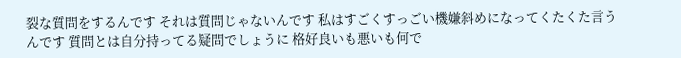裂な質問をするんです それは質問じゃないんです 私はすごくすっごい機嫌斜めになってくたくた言うんです 質問とは自分持ってる疑問でしょうに 格好良いも悪いも何で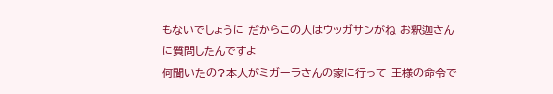もないでしょうに だからこの人はウッガサンがね お釈迦さんに質問したんですよ
何聞いたの?本人がミガーラさんの家に行って 王様の命令で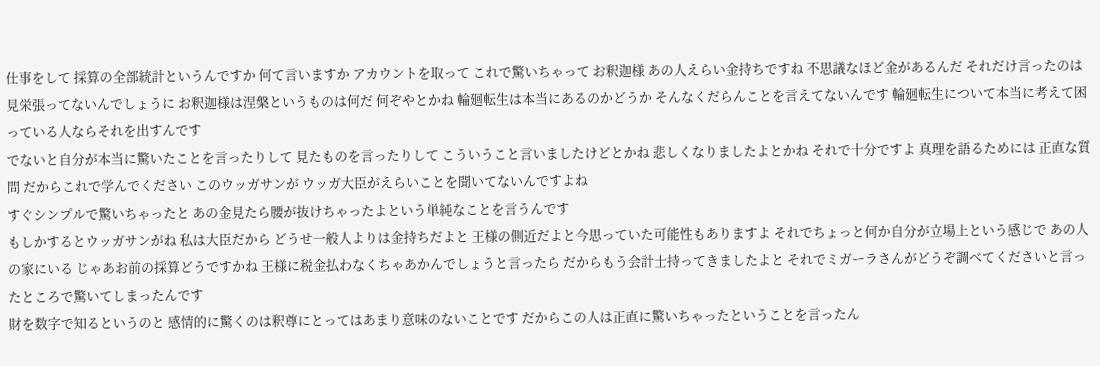仕事をして 採算の全部統計というんですか 何て言いますか アカウントを取って これで驚いちゃって お釈迦様 あの人えらい金持ちですね 不思議なほど金があるんだ それだけ言ったのは 見栄張ってないんでしょうに お釈迦様は涅槃というものは何だ 何ぞやとかね 輪廻転生は本当にあるのかどうか そんなくだらんことを言えてないんです 輪廻転生について本当に考えて困っている人ならそれを出すんです
でないと自分が本当に驚いたことを言ったりして 見たものを言ったりして こういうこと言いましたけどとかね 悲しくなりましたよとかね それで十分ですよ 真理を語るためには 正直な質問 だからこれで学んでください このウッガサンが ウッガ大臣がえらいことを聞いてないんですよね
すぐシンプルで驚いちゃったと あの金見たら腰が抜けちゃったよという単純なことを言うんです
もしかするとウッガサンがね 私は大臣だから どうせ一般人よりは金持ちだよと 王様の側近だよと今思っていた可能性もありますよ それでちょっと何か自分が立場上という感じで あの人の家にいる じゃあお前の採算どうですかね 王様に税金払わなくちゃあかんでしょうと言ったら だからもう会計士持ってきましたよと それでミガーラさんがどうぞ調べてくださいと言ったところで驚いてしまったんです
財を数字で知るというのと 感情的に驚くのは釈尊にとってはあまり意味のないことです だからこの人は正直に驚いちゃったということを言ったん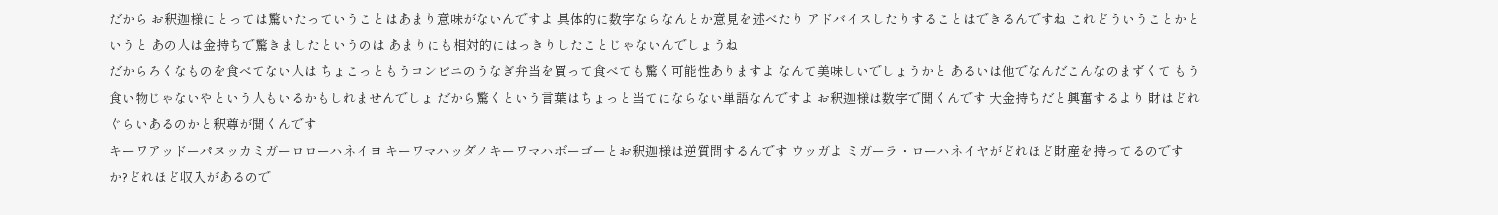だから お釈迦様にとっては驚いたっていうことはあまり意味がないんですよ 具体的に数字ならなんとか意見を述べたり アドバイスしたりすることはできるんですね これどういうことかというと あの人は金持ちで驚きましたというのは あまりにも相対的にはっきりしたことじゃないんでしょうね
だからろくなものを食べてない人は ちょこっともうコンビニのうなぎ弁当を買って食べても驚く可能性ありますよ なんて美味しいでしょうかと あるいは他でなんだこんなのまずくて もう食い物じゃないやという人もいるかもしれませんでしょ だから驚くという言葉はちょっと当てにならない単語なんですよ お釈迦様は数字で聞くんです 大金持ちだと興奮するより 財はどれぐらいあるのかと釈尊が聞くんです
キーワアッドーパヌッカミガーロローハネイヨ キーワマハッダノキーワマハボーゴーとお釈迦様は逆質問するんです ウッガよ ミガーラ・ローハネイヤがどれほど財産を持ってるのですか?どれほど収入があるので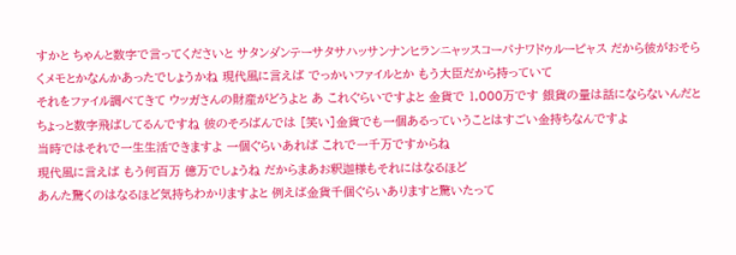すかと ちゃんと数字で言ってくださいと サタンダンテーサタサハッサンナンヒランニャッスコーパナワドゥルーピャス だから彼がおそらくメモとかなんかあったでしょうかね 現代風に言えば でっかいファイルとか もう大臣だから持っていて
それをファイル調べてきて ウッガさんの財産がどうよと あ これぐらいですよと 金貨で 1,000万です 銀貨の量は話にならないんだと ちょっと数字飛ばしてるんですね 彼のそろばんでは [笑い]金貨でも一個あるっていうことはすごい金持ちなんですよ
当時ではそれで一生生活できますよ 一個ぐらいあれば これで一千万ですからね
現代風に言えば もう何百万 億万でしょうね だからまあお釈迦様もそれにはなるほど
あんた驚くのはなるほど気持ちわかりますよと 例えば金貨千個ぐらいありますと驚いたって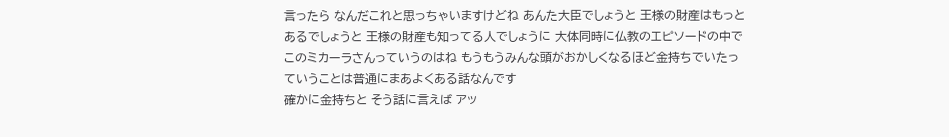言ったら なんだこれと思っちゃいますけどね あんた大臣でしょうと 王様の財産はもっとあるでしょうと 王様の財産も知ってる人でしょうに 大体同時に仏教のエピソードの中で このミカーラさんっていうのはね もうもうみんな頭がおかしくなるほど金持ちでいたっていうことは普通にまあよくある話なんです
確かに金持ちと そう話に言えば アッ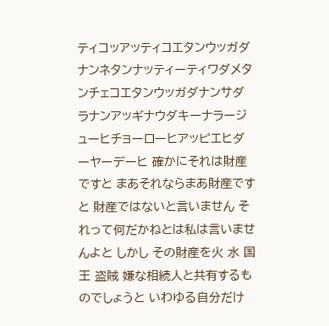ティコッアッティコエタンウッガダナンネタンナッティーティワダメタンチェコエタンウッガダナンサダラナンアッギナウダキーナラージューヒチョーローヒアッピエヒダーヤーデーヒ 確かにそれは財産ですと まあそれならまあ財産ですと 財産ではないと言いません それって何だかねとは私は言いませんよと しかし その財産を火 水 国王 盗賊 嫌な相続人と共有するものでしょうと いわゆる自分だけ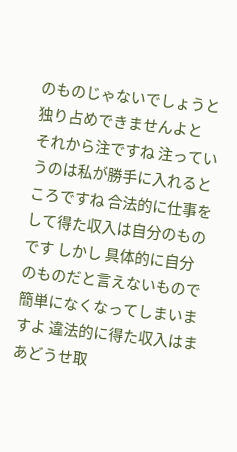のものじゃないでしょうと 独り占めできませんよと
それから注ですね 注っていうのは私が勝手に入れるところですね 合法的に仕事をして得た収入は自分のものです しかし 具体的に自分のものだと言えないもので 簡単になくなってしまいますよ 違法的に得た収入はまあどうせ取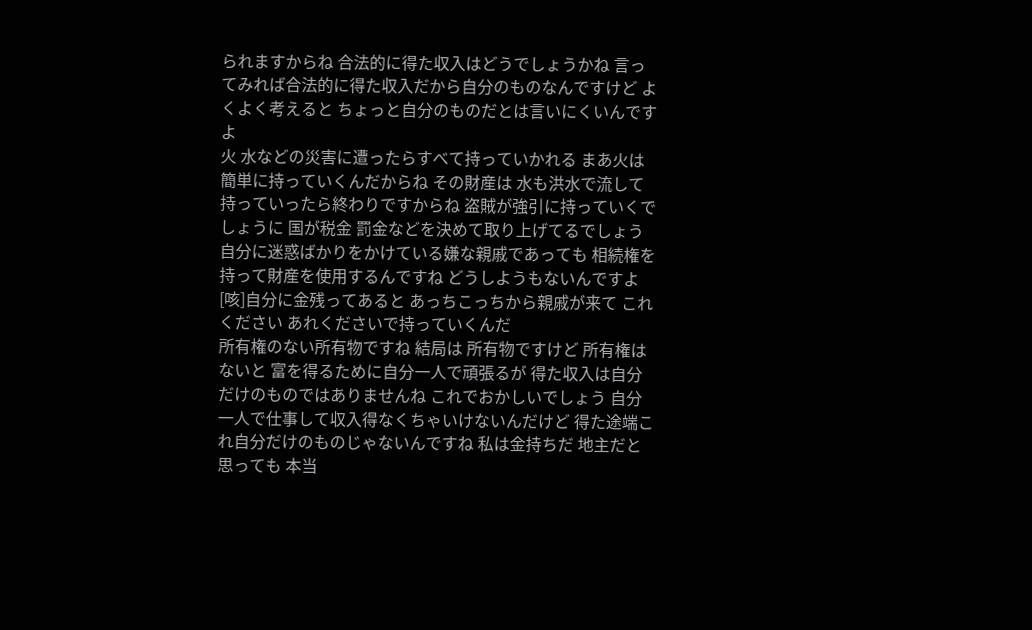られますからね 合法的に得た収入はどうでしょうかね 言ってみれば合法的に得た収入だから自分のものなんですけど よくよく考えると ちょっと自分のものだとは言いにくいんですよ
火 水などの災害に遭ったらすべて持っていかれる まあ火は簡単に持っていくんだからね その財産は 水も洪水で流して持っていったら終わりですからね 盗賊が強引に持っていくでしょうに 国が税金 罰金などを決めて取り上げてるでしょう
自分に迷惑ばかりをかけている嫌な親戚であっても 相続権を持って財産を使用するんですね どうしようもないんですよ [咳]自分に金残ってあると あっちこっちから親戚が来て これください あれくださいで持っていくんだ
所有権のない所有物ですね 結局は 所有物ですけど 所有権はないと 富を得るために自分一人で頑張るが 得た収入は自分だけのものではありませんね これでおかしいでしょう 自分一人で仕事して収入得なくちゃいけないんだけど 得た途端これ自分だけのものじゃないんですね 私は金持ちだ 地主だと思っても 本当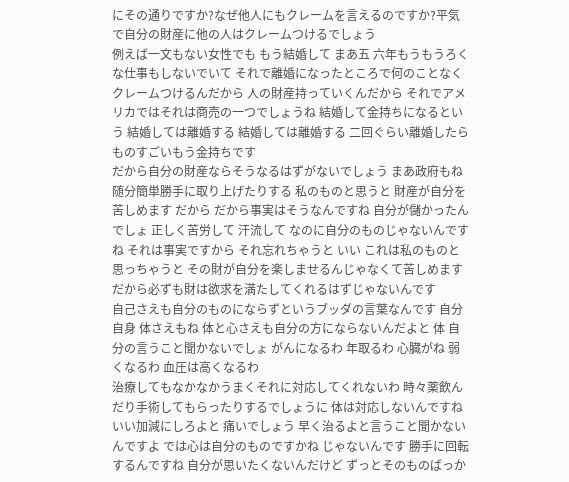にその通りですか?なぜ他人にもクレームを言えるのですか?平気で自分の財産に他の人はクレームつけるでしょう
例えば一文もない女性でも もう結婚して まあ五 六年もうもうろくな仕事もしないでいて それで離婚になったところで何のことなくクレームつけるんだから 人の財産持っていくんだから それでアメリカではそれは商売の一つでしょうね 結婚して金持ちになるという 結婚しては離婚する 結婚しては離婚する 二回ぐらい離婚したらものすごいもう金持ちです
だから自分の財産ならそうなるはずがないでしょう まあ政府もね 随分簡単勝手に取り上げたりする 私のものと思うと 財産が自分を苦しめます だから だから事実はそうなんですね 自分が儲かったんでしょ 正しく苦労して 汗流して なのに自分のものじゃないんですね それは事実ですから それ忘れちゃうと いい これは私のものと思っちゃうと その財が自分を楽しませるんじゃなくて苦しめます だから必ずも財は欲求を満たしてくれるはずじゃないんです
自己さえも自分のものにならずというブッダの言葉なんです 自分自身 体さえもね 体と心さえも自分の方にならないんだよと 体 自分の言うこと聞かないでしょ がんになるわ 年取るわ 心臓がね 弱くなるわ 血圧は高くなるわ
治療してもなかなかうまくそれに対応してくれないわ 時々薬飲んだり手術してもらったりするでしょうに 体は対応しないんですね いい加減にしろよと 痛いでしょう 早く治るよと言うこと聞かないんですよ では心は自分のものですかね じゃないんです 勝手に回転するんですね 自分が思いたくないんだけど ずっとそのものばっか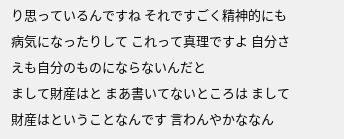り思っているんですね それですごく精神的にも病気になったりして これって真理ですよ 自分さえも自分のものにならないんだと
まして財産はと まあ書いてないところは まして財産はということなんです 言わんやかななん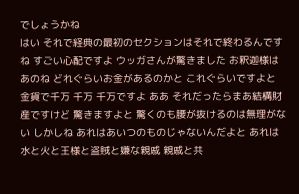でしょうかね
はい それで経典の最初のセクションはそれで終わるんですね すごい心配ですよ ウッガさんが驚きました お釈迦様は あのね どれぐらいお金があるのかと これぐらいですよと 金貨で千万 千万 千万ですよ ああ それだったらまあ結構財産ですけど 驚きますよと 驚くのも腰が抜けるのは無理がない しかしね あれはあいつのものじゃないんだよと あれは水と火と王様と盗賊と嫌な親戚 親戚と共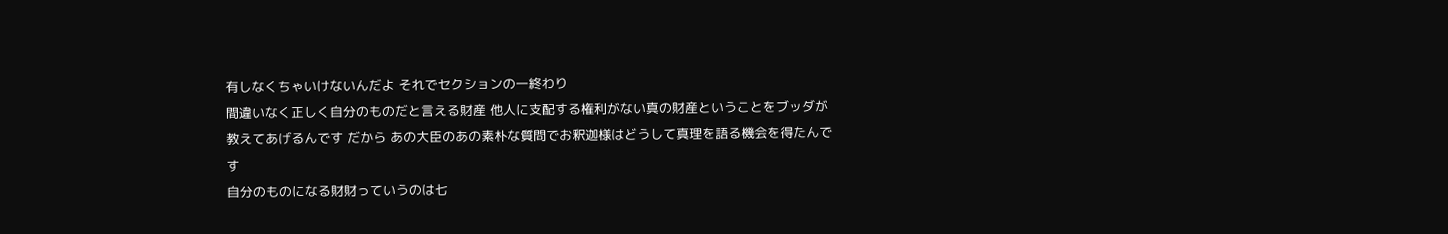有しなくちゃいけないんだよ それでセクションの一終わり
間違いなく正しく自分のものだと言える財産 他人に支配する権利がない真の財産ということをブッダが教えてあげるんです だから あの大臣のあの素朴な質問でお釈迦様はどうして真理を語る機会を得たんです
自分のものになる財財っていうのは七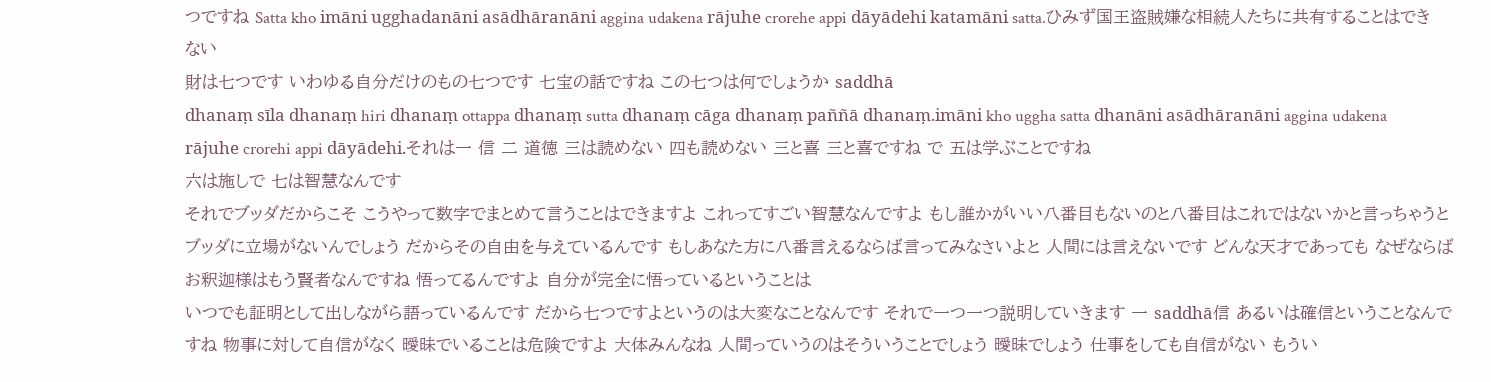つですね Satta kho imāni ugghadanāni asādhāranāni aggina udakena rājuhe crorehe appi dāyādehi katamāni satta.ひみず国王盗賊嫌な相続人たちに共有することはできない
財は七つです いわゆる自分だけのもの七つです 七宝の話ですね この七つは何でしょうか saddhā
dhanaṃ sīla dhanaṃ hiri dhanaṃ ottappa dhanaṃ sutta dhanaṃ cāga dhanaṃ paññā dhanaṃ.imāni kho uggha satta dhanāni asādhāranāni aggina udakena rājuhe crorehi appi dāyādehi.それは一 信 二 道徳 三は読めない 四も読めない 三と喜 三と喜ですね で 五は学ぶことですね
六は施しで 七は智慧なんです
それでブッダだからこそ こうやって数字でまとめて言うことはできますよ これってすごい智慧なんですよ もし誰かがいい八番目もないのと八番目はこれではないかと言っちゃうと ブッダに立場がないんでしょう だからその自由を与えているんです もしあなた方に八番言えるならば言ってみなさいよと 人間には言えないです どんな天才であっても なぜならばお釈迦様はもう賢者なんですね 悟ってるんですよ 自分が完全に悟っているということは
いつでも証明として出しながら語っているんです だから七つですよというのは大変なことなんです それで一つ一つ説明していきます 一 saddhā信 あるいは確信ということなんですね 物事に対して自信がなく 曖昧でいることは危険ですよ 大体みんなね 人間っていうのはそういうことでしょう 曖昧でしょう 仕事をしても自信がない もうい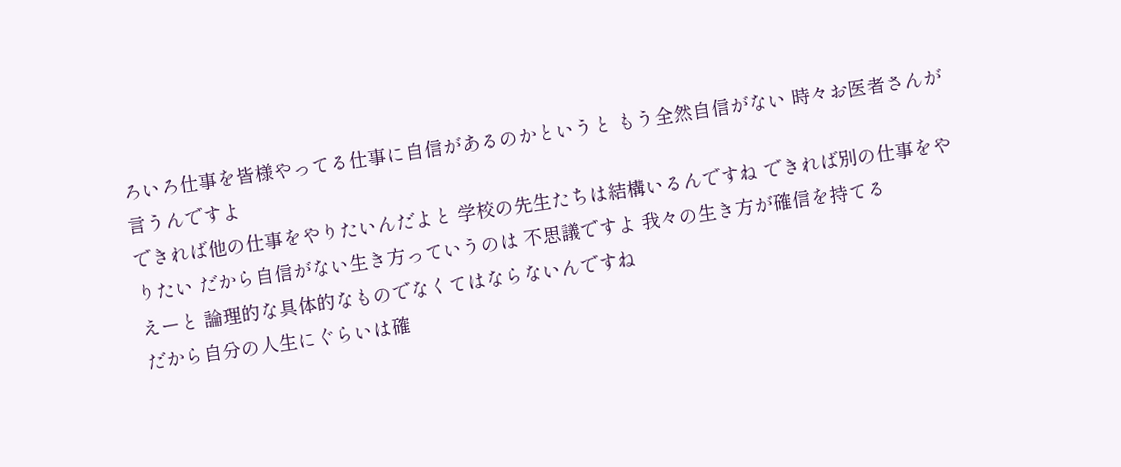ろいろ仕事を皆様やってる仕事に自信があるのかというと もう全然自信がない 時々お医者さんが言うんですよ
できれば他の仕事をやりたいんだよと 学校の先生たちは結構いるんですね できれば別の仕事をやりたい だから自信がない生き方っていうのは 不思議ですよ 我々の生き方が確信を持てる
えーと 論理的な具体的なものでなくてはならないんですね
だから自分の人生にぐらいは確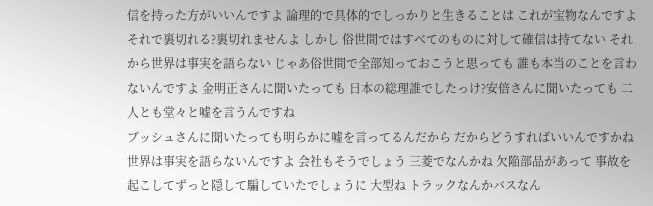信を持った方がいいんですよ 論理的で具体的でしっかりと生きることは これが宝物なんですよ それで裏切れる?裏切れませんよ しかし 俗世間ではすべてのものに対して確信は持てない それから世界は事実を語らない じゃあ俗世間で全部知っておこうと思っても 誰も本当のことを言わないんですよ 金明正さんに聞いたっても 日本の総理誰でしたっけ?安倍さんに聞いたっても 二人とも堂々と嘘を言うんですね
ブッシュさんに聞いたっても明らかに嘘を言ってるんだから だからどうすればいいんですかね 世界は事実を語らないんですよ 会社もそうでしょう 三菱でなんかね 欠陥部品があって 事故を起こしてずっと隠して騙していたでしょうに 大型ね トラックなんかバスなん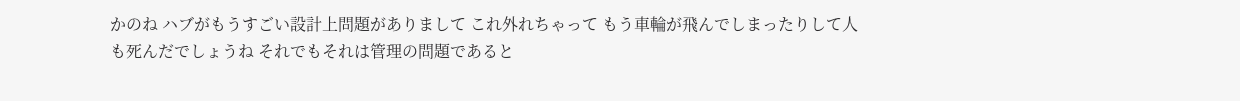かのね ハブがもうすごい設計上問題がありまして これ外れちゃって もう車輪が飛んでしまったりして人も死んだでしょうね それでもそれは管理の問題であると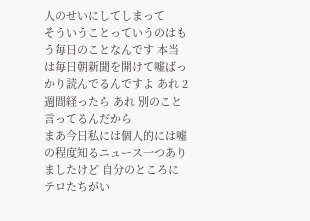人のせいにしてしまって
そういうことっていうのはもう毎日のことなんです 本当は毎日朝新聞を開けて嘘ばっかり読んでるんですよ あれ 2週間経ったら あれ 別のこと言ってるんだから
まあ今日私には個人的には嘘の程度知るニュース一つありましたけど 自分のところにテロたちがい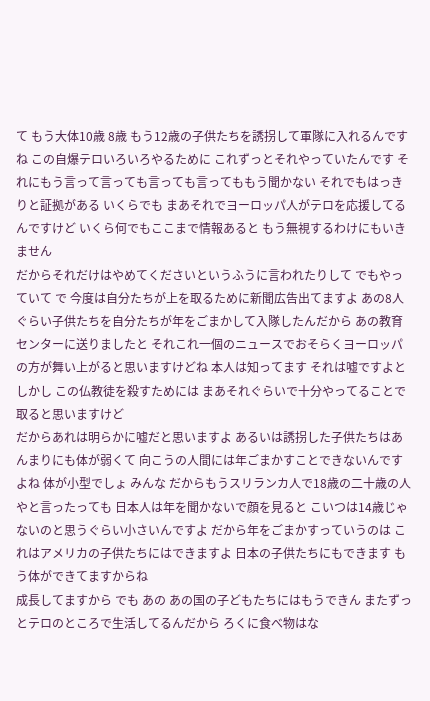て もう大体10歳 8歳 もう12歳の子供たちを誘拐して軍隊に入れるんですね この自爆テロいろいろやるために これずっとそれやっていたんです それにもう言って言っても言っても言ってももう聞かない それでもはっきりと証拠がある いくらでも まあそれでヨーロッパ人がテロを応援してるんですけど いくら何でもここまで情報あると もう無視するわけにもいきません
だからそれだけはやめてくださいというふうに言われたりして でもやっていて で 今度は自分たちが上を取るために新聞広告出てますよ あの8人ぐらい子供たちを自分たちが年をごまかして入隊したんだから あの教育センターに送りましたと それこれ一個のニュースでおそらくヨーロッパの方が舞い上がると思いますけどね 本人は知ってます それは嘘ですよと しかし この仏教徒を殺すためには まあそれぐらいで十分やってることで取ると思いますけど
だからあれは明らかに嘘だと思いますよ あるいは誘拐した子供たちはあんまりにも体が弱くて 向こうの人間には年ごまかすことできないんですよね 体が小型でしょ みんな だからもうスリランカ人で18歳の二十歳の人やと言ったっても 日本人は年を聞かないで顔を見ると こいつは14歳じゃないのと思うぐらい小さいんですよ だから年をごまかすっていうのは これはアメリカの子供たちにはできますよ 日本の子供たちにもできます もう体ができてますからね
成長してますから でも あの あの国の子どもたちにはもうできん またずっとテロのところで生活してるんだから ろくに食べ物はな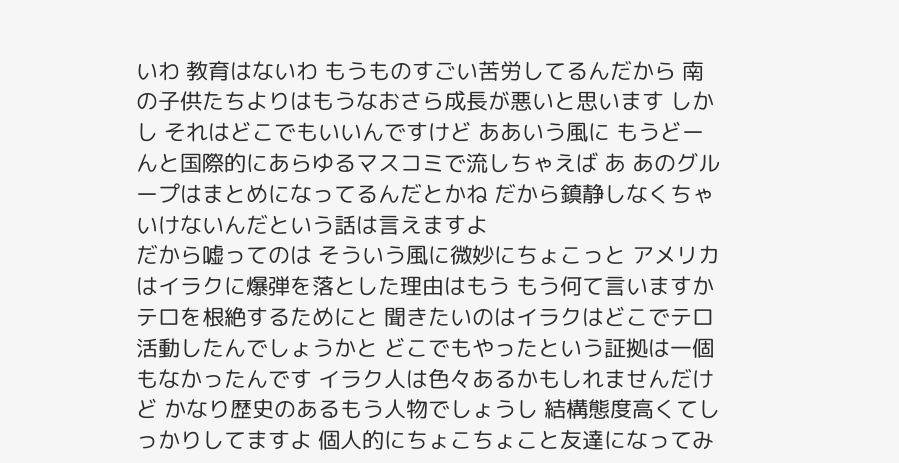いわ 教育はないわ もうものすごい苦労してるんだから 南の子供たちよりはもうなおさら成長が悪いと思います しかし それはどこでもいいんですけど ああいう風に もうどーんと国際的にあらゆるマスコミで流しちゃえば あ あのグループはまとめになってるんだとかね だから鎮静しなくちゃいけないんだという話は言えますよ
だから嘘ってのは そういう風に微妙にちょこっと アメリカはイラクに爆弾を落とした理由はもう もう何て言いますか テロを根絶するためにと 聞きたいのはイラクはどこでテロ活動したんでしょうかと どこでもやったという証拠は一個もなかったんです イラク人は色々あるかもしれませんだけど かなり歴史のあるもう人物でしょうし 結構態度高くてしっかりしてますよ 個人的にちょこちょこと友達になってみ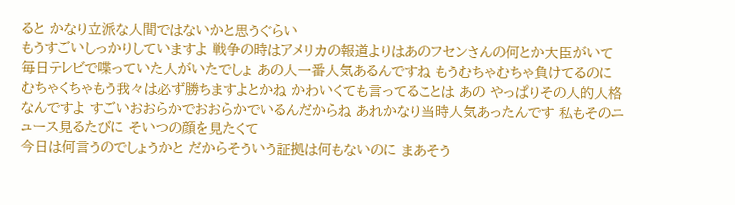ると かなり立派な人間ではないかと思うぐらい
もうすごいしっかりしていますよ 戦争の時はアメリカの報道よりはあのフセンさんの何とか大臣がいて 毎日テレビで喋っていた人がいたでしょ あの人一番人気あるんですね もうむちゃむちゃ負けてるのに むちゃくちゃもう我々は必ず勝ちますよとかね かわいくても言ってることは あの やっぱりその人的人格なんですよ すごいおおらかでおおらかでいるんだからね あれかなり当時人気あったんです 私もそのニュース見るたびに そいつの顔を見たくて
今日は何言うのでしょうかと だからそういう証拠は何もないのに まあそう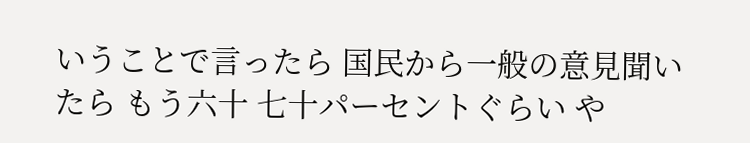いうことで言ったら 国民から一般の意見聞いたら もう六十 七十パーセントぐらい や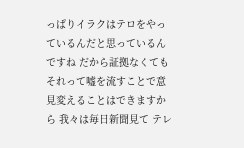っぱりイラクはテロをやっているんだと思っているんですね だから証拠なくても それって嘘を流すことで意見変えることはできますから 我々は毎日新聞見て テレ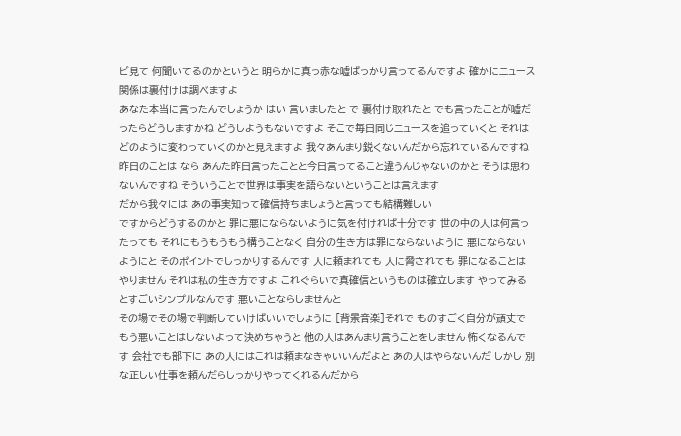ビ見て 何聞いてるのかというと 明らかに真っ赤な嘘ばっかり言ってるんですよ 確かにニュース関係は裏付けは調べますよ
あなた本当に言ったんでしょうか はい 言いましたと で 裏付け取れたと でも言ったことが嘘だったらどうしますかね どうしようもないですよ そこで毎日同じニュースを追っていくと それはどのように変わっていくのかと見えますよ 我々あんまり鋭くないんだから忘れているんですね 昨日のことは なら あんた昨日言ったことと今日言ってること違うんじゃないのかと そうは思わないんですね そういうことで世界は事実を語らないということは言えます
だから我々には あの事実知って確信持ちましょうと言っても結構難しい
ですからどうするのかと 罪に悪にならないように気を付ければ十分です 世の中の人は何言ったっても それにもうもうもう構うことなく 自分の生き方は罪にならないように 悪にならないようにと そのポイントでしっかりするんです 人に頼まれても 人に脅されても 罪になることはやりません それは私の生き方ですよ これぐらいで真確信というものは確立します やってみるとすごいシンプルなんです 悪いことならしませんと
その場でその場で判断していけばいいでしょうに [背景音楽]それで ものすごく自分が頑丈で もう悪いことはしないよって決めちゃうと 他の人はあんまり言うことをしません 怖くなるんです 会社でも部下に あの人にはこれは頼まなきゃいいんだよと あの人はやらないんだ しかし 別な正しい仕事を頼んだらしっかりやってくれるんだから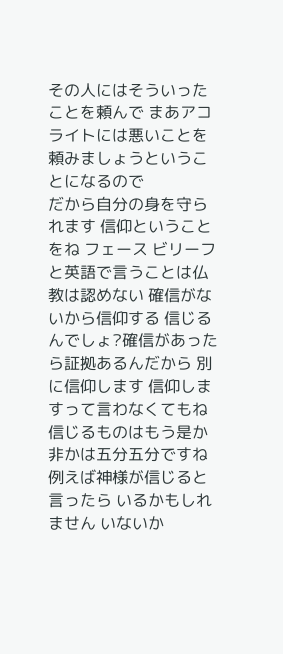その人にはそういったことを頼んで まあアコライトには悪いことを頼みましょうということになるので
だから自分の身を守られます 信仰ということをね フェース ビリーフと英語で言うことは仏教は認めない 確信がないから信仰する 信じるんでしょ?確信があったら証拠あるんだから 別に信仰します 信仰しますって言わなくてもね 信じるものはもう是か非かは五分五分ですね 例えば神様が信じると言ったら いるかもしれません いないか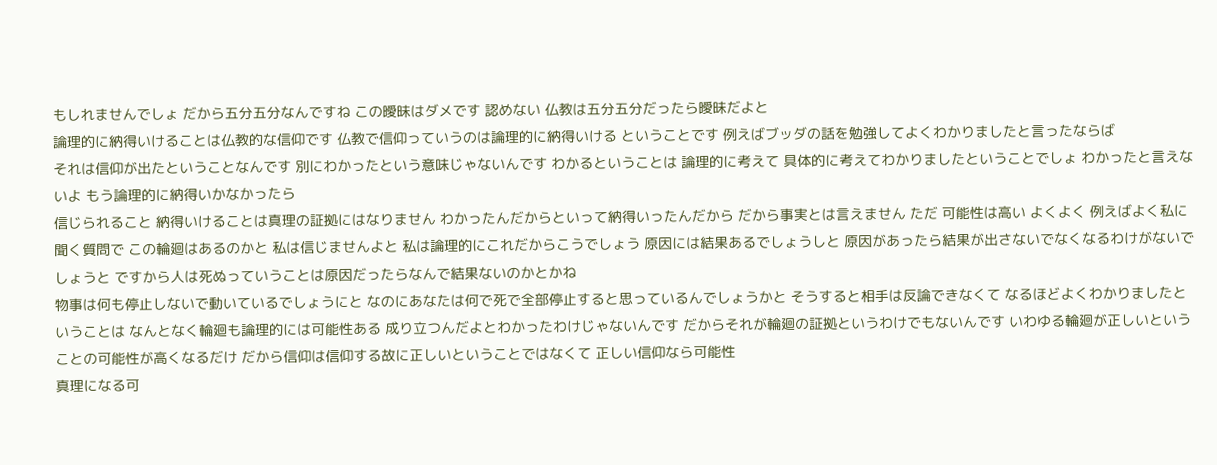もしれませんでしょ だから五分五分なんですね この曖昧はダメです 認めない 仏教は五分五分だったら曖昧だよと
論理的に納得いけることは仏教的な信仰です 仏教で信仰っていうのは論理的に納得いける ということです 例えばブッダの話を勉強してよくわかりましたと言ったならば
それは信仰が出たということなんです 別にわかったという意味じゃないんです わかるということは 論理的に考えて 具体的に考えてわかりましたということでしょ わかったと言えないよ もう論理的に納得いかなかったら
信じられること 納得いけることは真理の証拠にはなりません わかったんだからといって納得いったんだから だから事実とは言えません ただ 可能性は高い よくよく 例えばよく私に聞く質問で この輪廻はあるのかと 私は信じませんよと 私は論理的にこれだからこうでしょう 原因には結果あるでしょうしと 原因があったら結果が出さないでなくなるわけがないでしょうと ですから人は死ぬっていうことは原因だったらなんで結果ないのかとかね
物事は何も停止しないで動いているでしょうにと なのにあなたは何で死で全部停止すると思っているんでしょうかと そうすると相手は反論できなくて なるほどよくわかりましたということは なんとなく輪廻も論理的には可能性ある 成り立つんだよとわかったわけじゃないんです だからそれが輪廻の証拠というわけでもないんです いわゆる輪廻が正しいということの可能性が高くなるだけ だから信仰は信仰する故に正しいということではなくて 正しい信仰なら可能性
真理になる可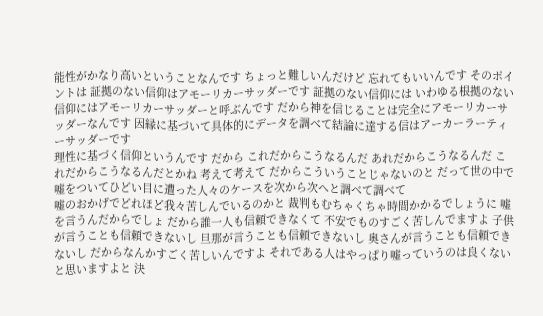能性がかなり高いということなんです ちょっと難しいんだけど 忘れてもいいんです そのポイントは 証拠のない信仰はアモーリカーサッダーです 証拠のない信仰には いわゆる根拠のない信仰にはアモーリカーサッダーと呼ぶんです だから神を信じることは完全にアモーリカーサッダーなんです 因縁に基づいて具体的にデータを調べて結論に達する信はアーカーラーティーサッダーです
理性に基づく信仰というんです だから これだからこうなるんだ あれだからこうなるんだ これだからこうなるんだとかね 考えて考えて だからこういうことじゃないのと だって世の中で嘘をついてひどい目に遭った人々のケースを次から次へと調べて調べて
嘘のおかげでどれほど我々苦しんでいるのかと 裁判もむちゃくちゃ時間かかるでしょうに 嘘を言うんだからでしょ だから誰一人も信頼できなくて 不安でものすごく苦しんでますよ 子供が言うことも信頼できないし 旦那が言うことも信頼できないし 奥さんが言うことも信頼できないし だからなんかすごく苦しいんですよ それである人はやっぱり嘘っていうのは良くないと思いますよと 決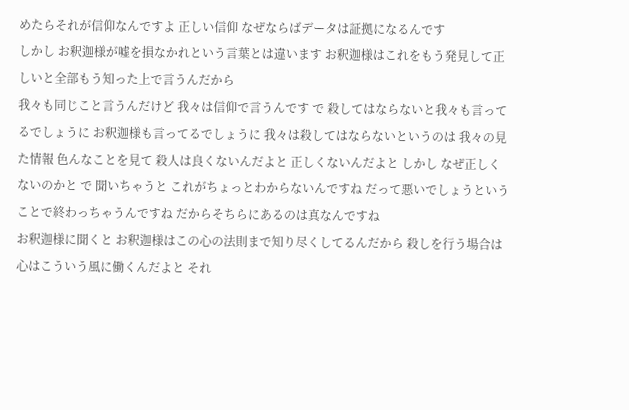めたらそれが信仰なんですよ 正しい信仰 なぜならばデータは証拠になるんです
しかし お釈迦様が嘘を損なかれという言葉とは違います お釈迦様はこれをもう発見して正しいと全部もう知った上で言うんだから
我々も同じこと言うんだけど 我々は信仰で言うんです で 殺してはならないと我々も言ってるでしょうに お釈迦様も言ってるでしょうに 我々は殺してはならないというのは 我々の見た情報 色んなことを見て 殺人は良くないんだよと 正しくないんだよと しかし なぜ正しくないのかと で 聞いちゃうと これがちょっとわからないんですね だって悪いでしょうということで終わっちゃうんですね だからそちらにあるのは真なんですね
お釈迦様に聞くと お釈迦様はこの心の法則まで知り尽くしてるんだから 殺しを行う場合は 心はこういう風に働くんだよと それ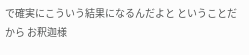で確実にこういう結果になるんだよと ということだから お釈迦様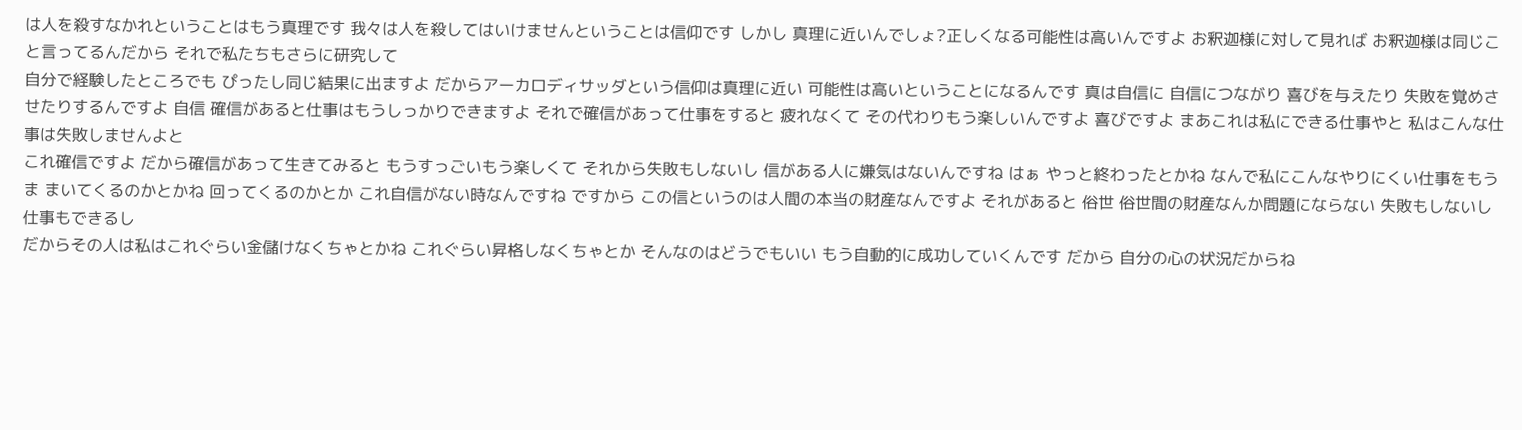は人を殺すなかれということはもう真理です 我々は人を殺してはいけませんということは信仰です しかし 真理に近いんでしょ?正しくなる可能性は高いんですよ お釈迦様に対して見れば お釈迦様は同じこと言ってるんだから それで私たちもさらに研究して
自分で経験したところでも ぴったし同じ結果に出ますよ だからアーカロディサッダという信仰は真理に近い 可能性は高いということになるんです 真は自信に 自信につながり 喜びを与えたり 失敗を覚めさせたりするんですよ 自信 確信があると仕事はもうしっかりできますよ それで確信があって仕事をすると 疲れなくて その代わりもう楽しいんですよ 喜びですよ まあこれは私にできる仕事やと 私はこんな仕事は失敗しませんよと
これ確信ですよ だから確信があって生きてみると もうすっごいもう楽しくて それから失敗もしないし 信がある人に嫌気はないんですね はぁ やっと終わったとかね なんで私にこんなやりにくい仕事をもうま まいてくるのかとかね 回ってくるのかとか これ自信がない時なんですね ですから この信というのは人間の本当の財産なんですよ それがあると 俗世 俗世間の財産なんか問題にならない 失敗もしないし 仕事もできるし
だからその人は私はこれぐらい金儲けなくちゃとかね これぐらい昇格しなくちゃとか そんなのはどうでもいい もう自動的に成功していくんです だから 自分の心の状況だからね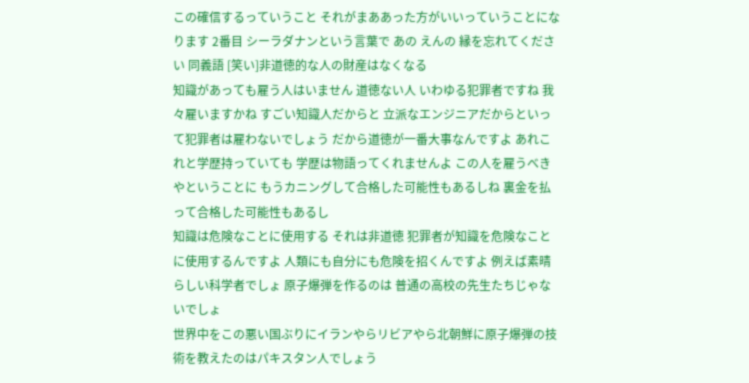この確信するっていうこと それがまああった方がいいっていうことになります 2番目 シーラダナンという言葉で あの えんの 縁を忘れてください 同義語 [笑い]非道徳的な人の財産はなくなる
知識があっても雇う人はいません 道徳ない人 いわゆる犯罪者ですね 我々雇いますかね すごい知識人だからと 立派なエンジニアだからといって犯罪者は雇わないでしょう だから道徳が一番大事なんですよ あれこれと学歴持っていても 学歴は物語ってくれませんよ この人を雇うべきやということに もうカニングして合格した可能性もあるしね 裏金を払って合格した可能性もあるし
知識は危険なことに使用する それは非道徳 犯罪者が知識を危険なことに使用するんですよ 人類にも自分にも危険を招くんですよ 例えば素晴らしい科学者でしょ 原子爆弾を作るのは 普通の高校の先生たちじゃないでしょ
世界中をこの悪い国ぶりにイランやらリビアやら北朝鮮に原子爆弾の技術を教えたのはパキスタン人でしょう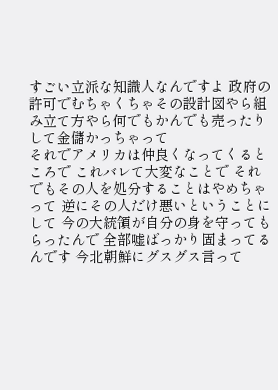すごい立派な知識人なんですよ 政府の許可でむちゃくちゃその設計図やら組み立て方やら何でもかんでも売ったりして金儲かっちゃって
それでアメリカは仲良くなってくるところで これバレて大変なことで それでもその人を処分することはやめちゃって 逆にその人だけ悪いということにして 今の大統領が自分の身を守ってもらったんで 全部嘘ばっかり固まってるんです 今北朝鮮にグスグス言って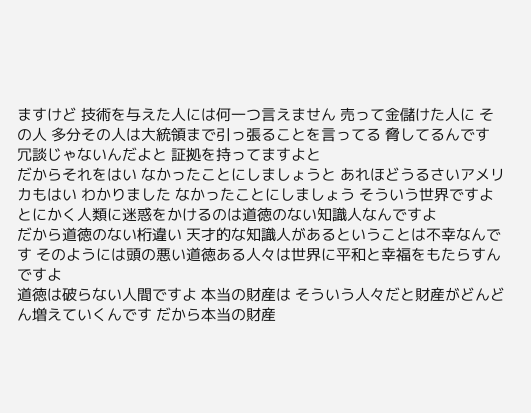ますけど 技術を与えた人には何一つ言えません 売って金儲けた人に その人 多分その人は大統領まで引っ張ることを言ってる 脅してるんです 冗談じゃないんだよと 証拠を持ってますよと
だからそれをはい なかったことにしましょうと あれほどうるさいアメリカもはい わかりました なかったことにしましょう そういう世界ですよ とにかく人類に迷惑をかけるのは道徳のない知識人なんですよ
だから道徳のない桁違い 天才的な知識人があるということは不幸なんです そのようには頭の悪い道徳ある人々は世界に平和と幸福をもたらすんですよ
道徳は破らない人間ですよ 本当の財産は そういう人々だと財産がどんどん増えていくんです だから本当の財産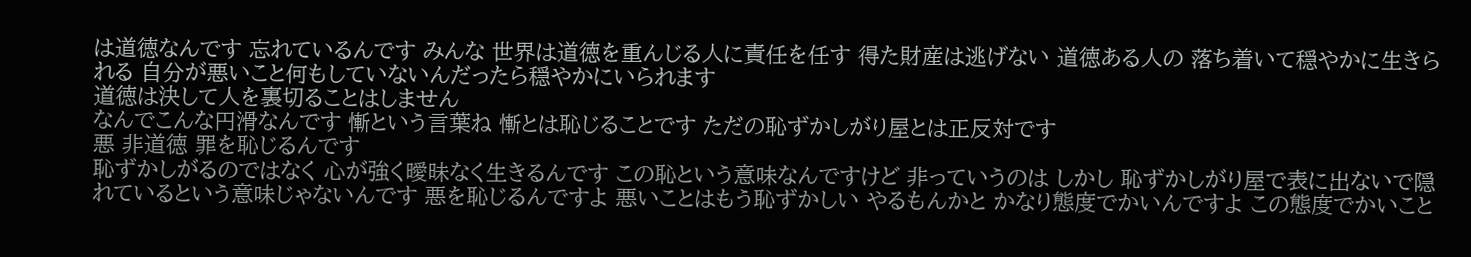は道徳なんです 忘れているんです みんな 世界は道徳を重んじる人に責任を任す 得た財産は逃げない 道徳ある人の 落ち着いて穏やかに生きられる 自分が悪いこと何もしていないんだったら穏やかにいられます
道徳は決して人を裏切ることはしません
なんでこんな円滑なんです 慚という言葉ね 慚とは恥じることです ただの恥ずかしがり屋とは正反対です
悪 非道徳 罪を恥じるんです
恥ずかしがるのではなく 心が強く曖昧なく生きるんです この恥という意味なんですけど 非っていうのは しかし 恥ずかしがり屋で表に出ないで隠れているという意味じゃないんです 悪を恥じるんですよ 悪いことはもう恥ずかしい やるもんかと かなり態度でかいんですよ この態度でかいこと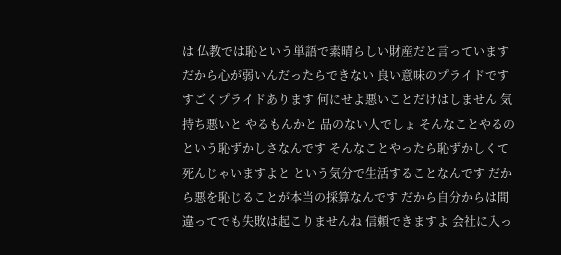は 仏教では恥という単語で素晴らしい財産だと言っています
だから心が弱いんだったらできない 良い意味のプライドです すごくプライドあります 何にせよ悪いことだけはしません 気持ち悪いと やるもんかと 品のない人でしょ そんなことやるの という恥ずかしさなんです そんなことやったら恥ずかしくて死んじゃいますよと という気分で生活することなんです だから悪を恥じることが本当の採算なんです だから自分からは間違ってでも失敗は起こりませんね 信頼できますよ 会社に入っ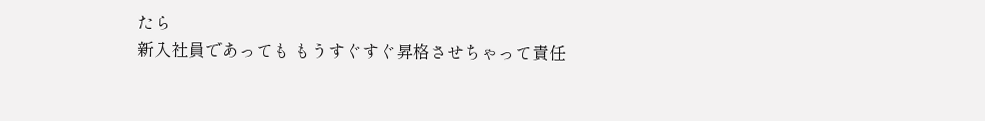たら
新入社員であっても もうすぐすぐ昇格させちゃって責任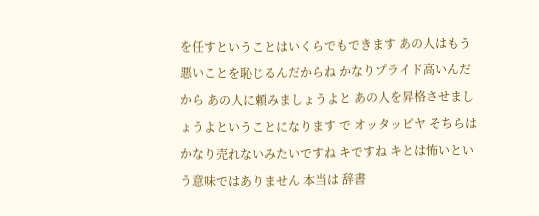を任すということはいくらでもできます あの人はもう悪いことを恥じるんだからね かなりプライド高いんだから あの人に頼みましょうよと あの人を昇格させましょうよということになります で オッタッピヤ そちらはかなり売れないみたいですね キですね キとは怖いという意味ではありません 本当は 辞書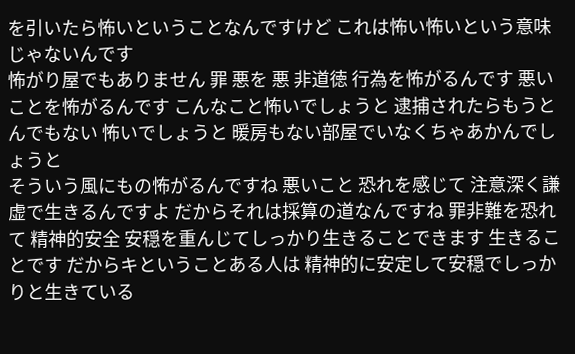を引いたら怖いということなんですけど これは怖い怖いという意味じゃないんです
怖がり屋でもありません 罪 悪を 悪 非道徳 行為を怖がるんです 悪いことを怖がるんです こんなこと怖いでしょうと 逮捕されたらもうとんでもない 怖いでしょうと 暖房もない部屋でいなくちゃあかんでしょうと
そういう風にもの怖がるんですね 悪いこと 恐れを感じて 注意深く謙虚で生きるんですよ だからそれは採算の道なんですね 罪非難を恐れて 精神的安全 安穏を重んじてしっかり生きることできます 生きることです だからキということある人は 精神的に安定して安穏でしっかりと生きている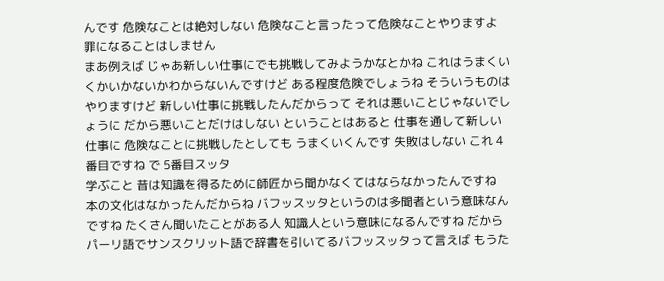んです 危険なことは絶対しない 危険なこと言ったって危険なことやりますよ 罪になることはしません
まあ例えば じゃあ新しい仕事にでも挑戦してみようかなとかね これはうまくいくかいかないかわからないんですけど ある程度危険でしょうね そういうものはやりますけど 新しい仕事に挑戦したんだからって それは悪いことじゃないでしょうに だから悪いことだけはしない ということはあると 仕事を通して新しい仕事に 危険なことに挑戦したとしても うまくいくんです 失敗はしない これ 4番目ですね で 5番目スッタ
学ぶこと 昔は知識を得るために師匠から聞かなくてはならなかったんですね
本の文化はなかったんだからね バフッスッタというのは多聞者という意味なんですね たくさん聞いたことがある人 知識人という意味になるんですね だからパーリ語でサンスクリット語で辞書を引いてるバフッスッタって言えば もうた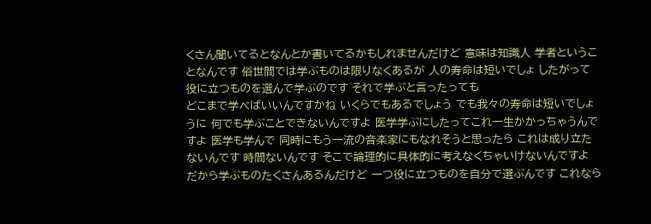くさん聞いてるとなんとか書いてるかもしれませんだけど 意味は知識人 学者ということなんです 俗世間では学ぶものは限りなくあるが 人の寿命は短いでしょ したがって役に立つものを選んで学ぶのです それで学ぶと言ったっても
どこまで学べばいいんですかね いくらでもあるでしょう でも我々の寿命は短いでしょうに 何でも学ぶことできないんですよ 医学学ぶにしたってこれ一生かかっちゃうんですよ 医学も学んで 同時にもう一流の音楽家にもなれそうと思ったら これは成り立たないんです 時間ないんです そこで論理的に具体的に考えなくちゃいけないんですよ だから学ぶものたくさんあるんだけど 一つ役に立つものを自分で選ぶんです これなら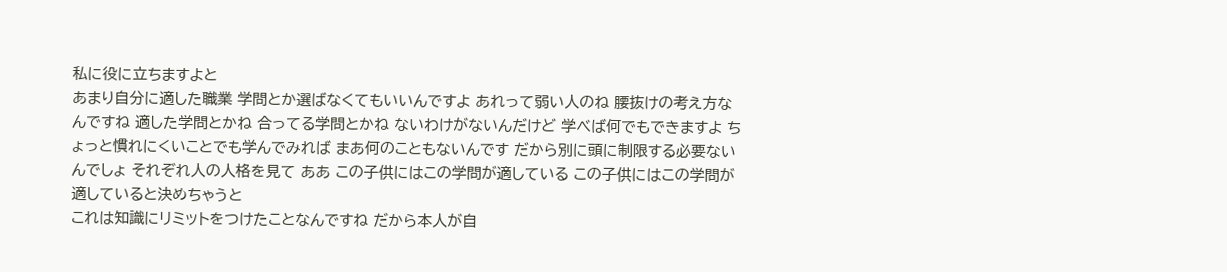私に役に立ちますよと
あまり自分に適した職業 学問とか選ばなくてもいいんですよ あれって弱い人のね 腰抜けの考え方なんですね 適した学問とかね 合ってる学問とかね ないわけがないんだけど 学べば何でもできますよ ちょっと慣れにくいことでも学んでみれば まあ何のこともないんです だから別に頭に制限する必要ないんでしょ それぞれ人の人格を見て ああ この子供にはこの学問が適している この子供にはこの学問が適していると決めちゃうと
これは知識にリミットをつけたことなんですね だから本人が自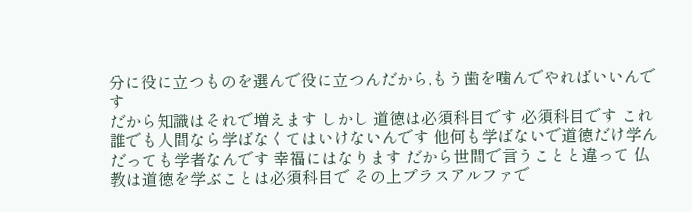分に役に立つものを選んで役に立つんだから,もう歯を噛んでやればいいんです
だから知識はそれで増えます しかし 道徳は必須科目です 必須科目です これ 誰でも人間なら学ばなくてはいけないんです 他何も学ばないで道徳だけ学んだっても学者なんです 幸福にはなります だから世間で言うことと違って 仏教は道徳を学ぶことは必須科目で その上プラスアルファで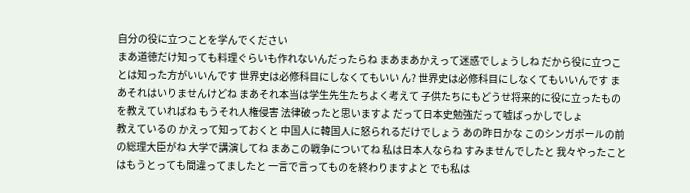自分の役に立つことを学んでください
まあ道徳だけ知っても料理ぐらいも作れないんだったらね まあまあかえって迷惑でしょうしね だから役に立つことは知った方がいいんです 世界史は必修科目にしなくてもいい ん? 世界史は必修科目にしなくてもいいんです まあそれはいりませんけどね まあそれ本当は学生先生たちよく考えて 子供たちにもどうせ将来的に役に立ったものを教えていればね もうそれ人権侵害 法律破ったと思いますよ だって日本史勉強だって嘘ばっかしでしょ
教えているの かえって知っておくと 中国人に韓国人に怒られるだけでしょう あの昨日かな このシンガポールの前の総理大臣がね 大学で講演してね まあこの戦争についてね 私は日本人ならね すみませんでしたと 我々やったことはもうとっても間違ってましたと 一言で言ってものを終わりますよと でも私は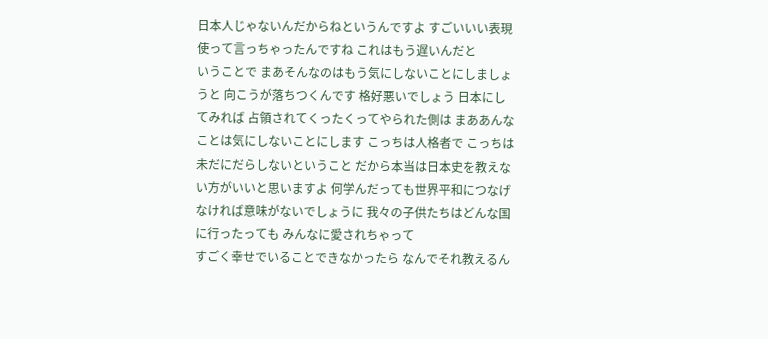日本人じゃないんだからねというんですよ すごいいい表現使って言っちゃったんですね これはもう遅いんだと
いうことで まあそんなのはもう気にしないことにしましょうと 向こうが落ちつくんです 格好悪いでしょう 日本にしてみれば 占領されてくったくってやられた側は まああんなことは気にしないことにします こっちは人格者で こっちは未だにだらしないということ だから本当は日本史を教えない方がいいと思いますよ 何学んだっても世界平和につなげなければ意味がないでしょうに 我々の子供たちはどんな国に行ったっても みんなに愛されちゃって
すごく幸せでいることできなかったら なんでそれ教えるん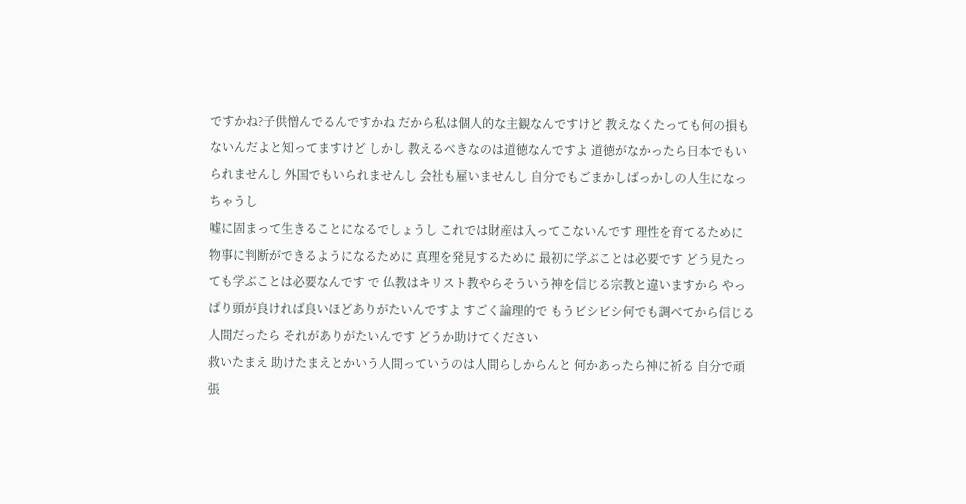ですかね?子供憎んでるんですかね だから私は個人的な主観なんですけど 教えなくたっても何の損もないんだよと知ってますけど しかし 教えるべきなのは道徳なんですよ 道徳がなかったら日本でもいられませんし 外国でもいられませんし 会社も雇いませんし 自分でもごまかしばっかしの人生になっちゃうし
嘘に固まって生きることになるでしょうし これでは財産は入ってこないんです 理性を育てるために 物事に判断ができるようになるために 真理を発見するために 最初に学ぶことは必要です どう見たっても学ぶことは必要なんです で 仏教はキリスト教やらそういう神を信じる宗教と違いますから やっぱり頭が良ければ良いほどありがたいんですよ すごく論理的で もうビシビシ何でも調べてから信じる人間だったら それがありがたいんです どうか助けてください
救いたまえ 助けたまえとかいう人間っていうのは人間らしからんと 何かあったら神に祈る 自分で頑張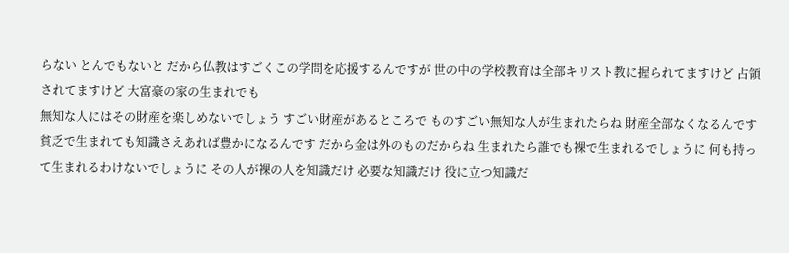らない とんでもないと だから仏教はすごくこの学問を応援するんですが 世の中の学校教育は全部キリスト教に握られてますけど 占領されてますけど 大富豪の家の生まれでも
無知な人にはその財産を楽しめないでしょう すごい財産があるところで ものすごい無知な人が生まれたらね 財産全部なくなるんです 貧乏で生まれても知識さえあれば豊かになるんです だから金は外のものだからね 生まれたら誰でも裸で生まれるでしょうに 何も持って生まれるわけないでしょうに その人が裸の人を知識だけ 必要な知識だけ 役に立つ知識だ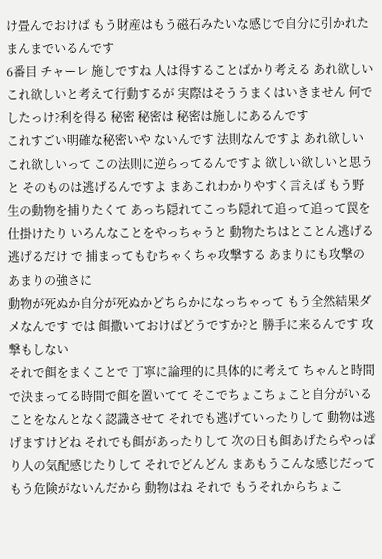け畳んでおけば もう財産はもう磁石みたいな感じで自分に引かれたまんまでいるんです
6番目 チャーレ 施しですね 人は得することばかり考える あれ欲しい これ欲しいと考えて行動するが 実際はそううまくはいきません 何でしたっけ?利を得る 秘密 秘密は 秘密は施しにあるんです
これすごい明確な秘密いや ないんです 法則なんですよ あれ欲しい これ欲しいって この法則に逆らってるんですよ 欲しい欲しいと思うと そのものは逃げるんですよ まあこれわかりやすく言えば もう野生の動物を捕りたくて あっち隠れてこっち隠れて追って追って罠を仕掛けたり いろんなことをやっちゃうと 動物たちはとことん逃げる 逃げるだけ で 捕まってもむちゃくちゃ攻撃する あまりにも攻撃のあまりの強さに
動物が死ぬか自分が死ぬかどちらかになっちゃって もう全然結果ダメなんです では 餌撒いておけばどうですか?と 勝手に来るんです 攻撃もしない
それで餌をまくことで 丁寧に論理的に具体的に考えて ちゃんと時間で決まってる時間で餌を置いてて そこでちょこちょこと自分がいることをなんとなく認識させて それでも逃げていったりして 動物は逃げますけどね それでも餌があったりして 次の日も餌あげたらやっぱり人の気配感じたりして それでどんどん まあもうこんな感じだってもう危険がないんだから 動物はね それで もうそれからちょこ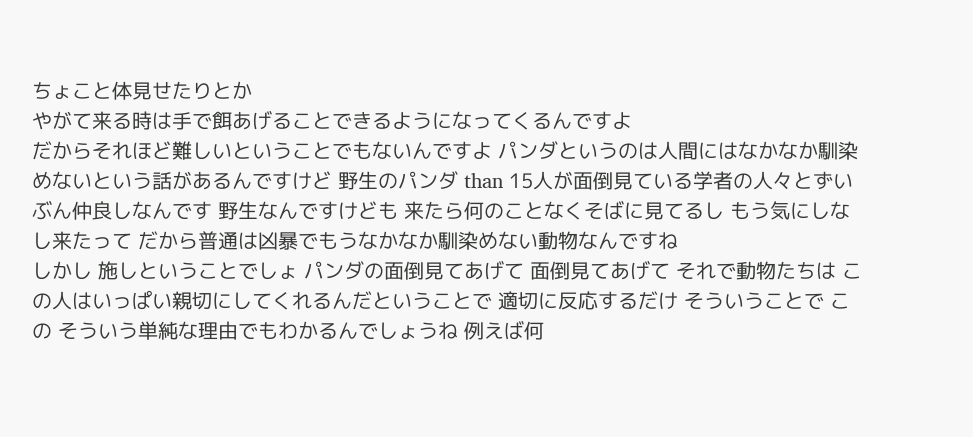ちょこと体見せたりとか
やがて来る時は手で餌あげることできるようになってくるんですよ
だからそれほど難しいということでもないんですよ パンダというのは人間にはなかなか馴染めないという話があるんですけど 野生のパンダ than 15人が面倒見ている学者の人々とずいぶん仲良しなんです 野生なんですけども 来たら何のことなくそばに見てるし もう気にしなし来たって だから普通は凶暴でもうなかなか馴染めない動物なんですね
しかし 施しということでしょ パンダの面倒見てあげて 面倒見てあげて それで動物たちは この人はいっぱい親切にしてくれるんだということで 適切に反応するだけ そういうことで この そういう単純な理由でもわかるんでしょうね 例えば何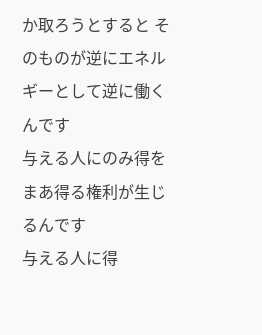か取ろうとすると そのものが逆にエネルギーとして逆に働くんです
与える人にのみ得を まあ得る権利が生じるんです
与える人に得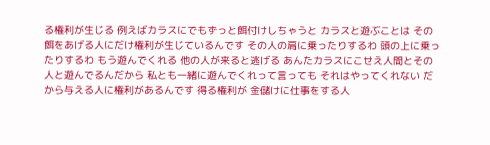る権利が生じる 例えばカラスにでもずっと餌付けしちゃうと カラスと遊ぶことは その餌をあげる人にだけ権利が生じているんです その人の肩に乗ったりするわ 頭の上に乗ったりするわ もう遊んでくれる 他の人が来ると逃げる あんたカラスにこせえ人間とその人と遊んでるんだから 私とも一緒に遊んでくれって言っても それはやってくれない だから与える人に権利があるんです 得る権利が 金儲けに仕事をする人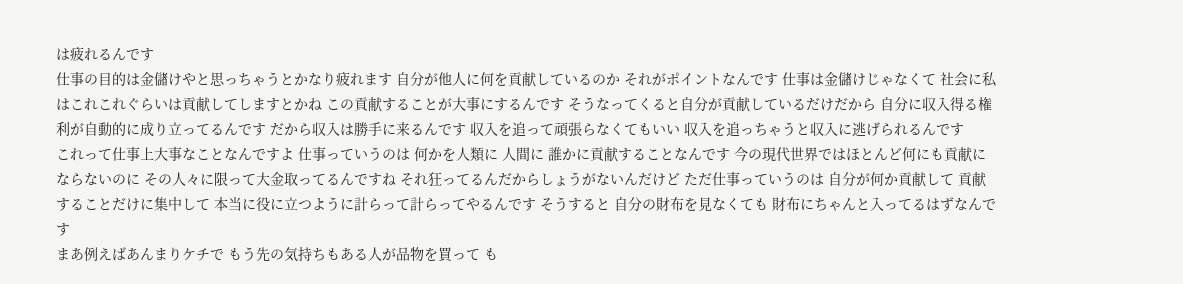は疲れるんです
仕事の目的は金儲けやと思っちゃうとかなり疲れます 自分が他人に何を貢献しているのか それがポイントなんです 仕事は金儲けじゃなくて 社会に私はこれこれぐらいは貢献してしますとかね この貢献することが大事にするんです そうなってくると自分が貢献しているだけだから 自分に収入得る権利が自動的に成り立ってるんです だから収入は勝手に来るんです 収入を追って頑張らなくてもいい 収入を追っちゃうと収入に逃げられるんです
これって仕事上大事なことなんですよ 仕事っていうのは 何かを人類に 人間に 誰かに貢献することなんです 今の現代世界ではほとんど何にも貢献にならないのに その人々に限って大金取ってるんですね それ狂ってるんだからしょうがないんだけど ただ仕事っていうのは 自分が何か貢献して 貢献することだけに集中して 本当に役に立つように計らって計らってやるんです そうすると 自分の財布を見なくても 財布にちゃんと入ってるはずなんです
まあ例えばあんまりケチで もう先の気持ちもある人が品物を買って も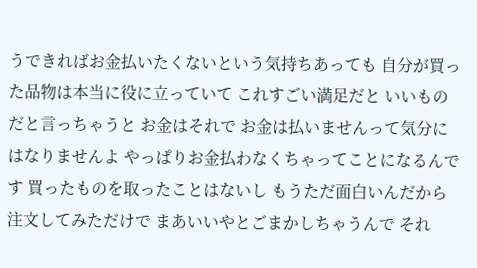うできればお金払いたくないという気持ちあっても 自分が買った品物は本当に役に立っていて これすごい満足だと いいものだと言っちゃうと お金はそれで お金は払いませんって気分にはなりませんよ やっぱりお金払わなくちゃってことになるんです 買ったものを取ったことはないし もうただ面白いんだから注文してみただけで まあいいやとごまかしちゃうんで それ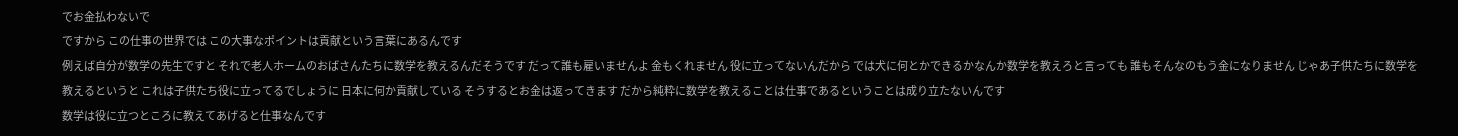でお金払わないで
ですから この仕事の世界では この大事なポイントは貢献という言葉にあるんです
例えば自分が数学の先生ですと それで老人ホームのおばさんたちに数学を教えるんだそうです だって誰も雇いませんよ 金もくれません 役に立ってないんだから では犬に何とかできるかなんか数学を教えろと言っても 誰もそんなのもう金になりません じゃあ子供たちに数学を教えるというと これは子供たち役に立ってるでしょうに 日本に何か貢献している そうするとお金は返ってきます だから純粋に数学を教えることは仕事であるということは成り立たないんです
数学は役に立つところに教えてあげると仕事なんです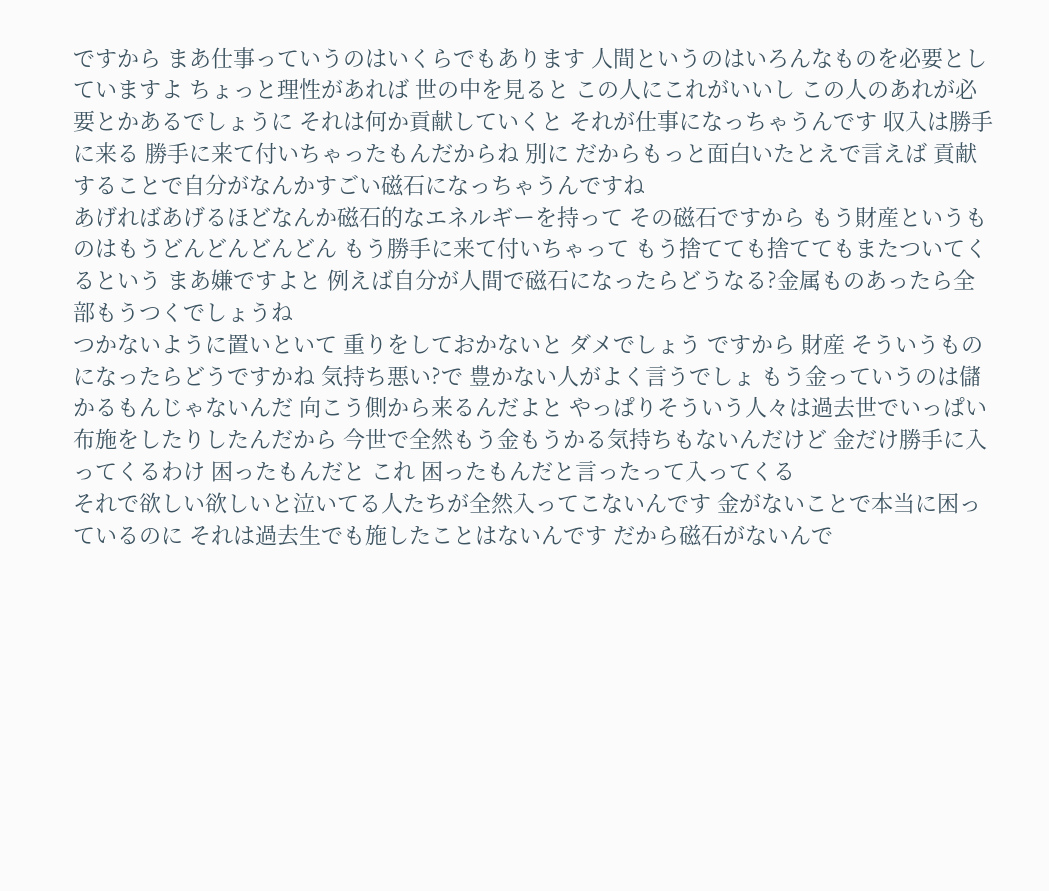ですから まあ仕事っていうのはいくらでもあります 人間というのはいろんなものを必要としていますよ ちょっと理性があれば 世の中を見ると この人にこれがいいし この人のあれが必要とかあるでしょうに それは何か貢献していくと それが仕事になっちゃうんです 収入は勝手に来る 勝手に来て付いちゃったもんだからね 別に だからもっと面白いたとえで言えば 貢献することで自分がなんかすごい磁石になっちゃうんですね
あげればあげるほどなんか磁石的なエネルギーを持って その磁石ですから もう財産というものはもうどんどんどんどん もう勝手に来て付いちゃって もう捨てても捨ててもまたついてくるという まあ嫌ですよと 例えば自分が人間で磁石になったらどうなる?金属ものあったら全部もうつくでしょうね
つかないように置いといて 重りをしておかないと ダメでしょう ですから 財産 そういうものになったらどうですかね 気持ち悪い?で 豊かない人がよく言うでしょ もう金っていうのは儲かるもんじゃないんだ 向こう側から来るんだよと やっぱりそういう人々は過去世でいっぱい布施をしたりしたんだから 今世で全然もう金もうかる気持ちもないんだけど 金だけ勝手に入ってくるわけ 困ったもんだと これ 困ったもんだと言ったって入ってくる
それで欲しい欲しいと泣いてる人たちが全然入ってこないんです 金がないことで本当に困っているのに それは過去生でも施したことはないんです だから磁石がないんで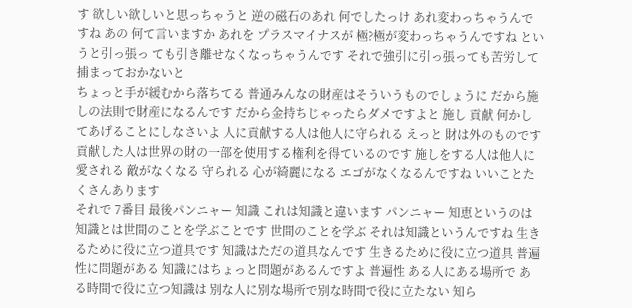す 欲しい欲しいと思っちゃうと 逆の磁石のあれ 何でしたっけ あれ変わっちゃうんですね あの 何て言いますか あれを プラスマイナスが 極?極が変わっちゃうんですね というと引っ張っ ても引き離せなくなっちゃうんです それで強引に引っ張っても苦労して捕まっておかないと
ちょっと手が緩むから落ちてる 普通みんなの財産はそういうものでしょうに だから施しの法則で財産になるんです だから金持ちじゃったらダメですよと 施し 貢献 何かしてあげることにしなさいよ 人に貢献する人は他人に守られる えっと 財は外のものです 貢献した人は世界の財の一部を使用する権利を得ているのです 施しをする人は他人に愛される 敵がなくなる 守られる 心が綺麗になる エゴがなくなるんですね いいことたくさんあります
それで 7番目 最後パンニャー 知識 これは知識と違います パンニャー 知恵というのは 知識とは世間のことを学ぶことです 世間のことを学ぶ それは知識というんですね 生きるために役に立つ道具です 知識はただの道具なんです 生きるために役に立つ道具 普遍性に問題がある 知識にはちょっと問題があるんですよ 普遍性 ある人にある場所で ある時間で役に立つ知識は 別な人に別な場所で別な時間で役に立たない 知ら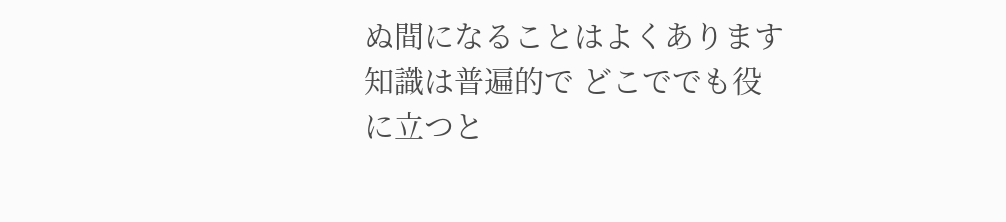ぬ間になることはよくあります
知識は普遍的で どこででも役に立つと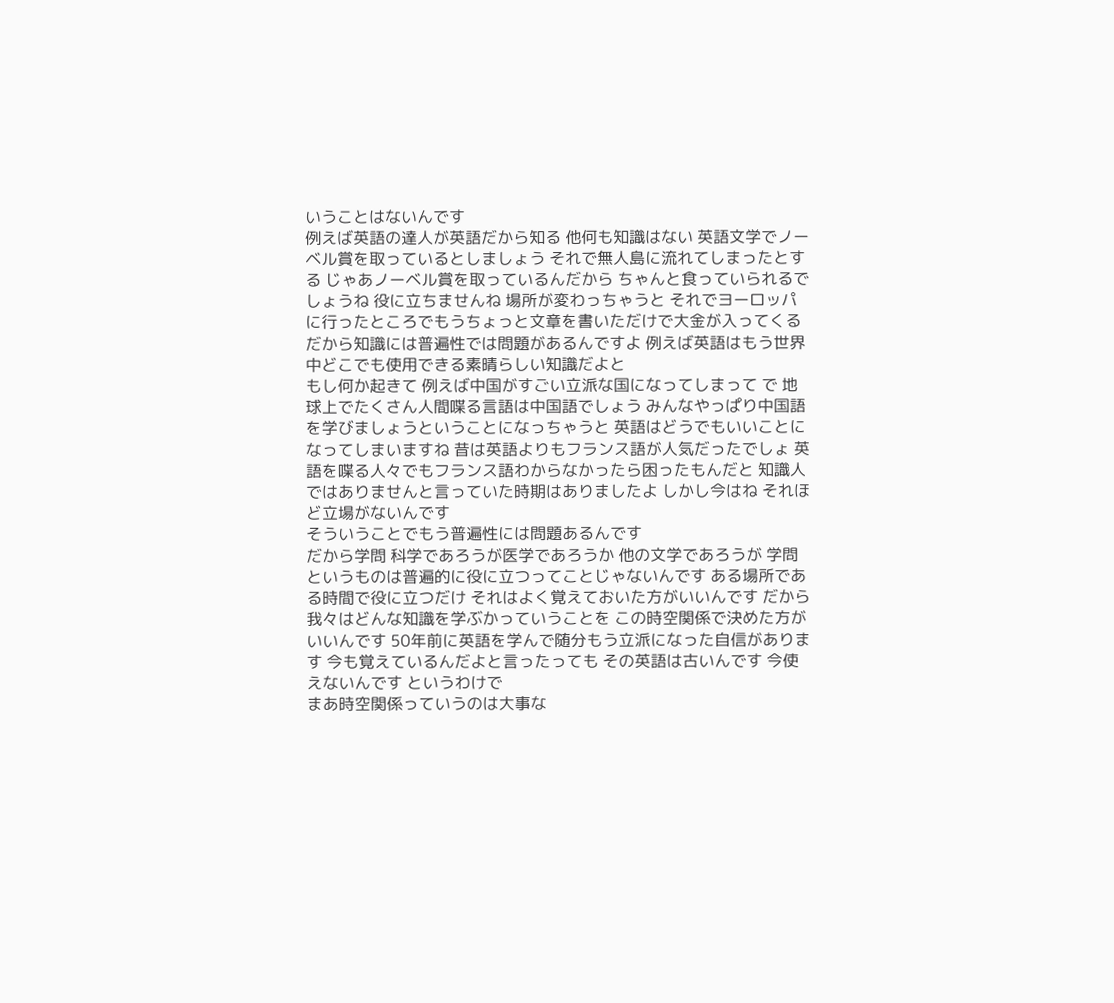いうことはないんです
例えば英語の達人が英語だから知る 他何も知識はない 英語文学でノーベル賞を取っているとしましょう それで無人島に流れてしまったとする じゃあノーベル賞を取っているんだから ちゃんと食っていられるでしょうね 役に立ちませんね 場所が変わっちゃうと それでヨーロッパに行ったところでもうちょっと文章を書いただけで大金が入ってくる だから知識には普遍性では問題があるんですよ 例えば英語はもう世界中どこでも使用できる素晴らしい知識だよと
もし何か起きて 例えば中国がすごい立派な国になってしまって で 地球上でたくさん人間喋る言語は中国語でしょう みんなやっぱり中国語を学びましょうということになっちゃうと 英語はどうでもいいことになってしまいますね 昔は英語よりもフランス語が人気だったでしょ 英語を喋る人々でもフランス語わからなかったら困ったもんだと 知識人ではありませんと言っていた時期はありましたよ しかし今はね それほど立場がないんです
そういうことでもう普遍性には問題あるんです
だから学問 科学であろうが医学であろうか 他の文学であろうが 学問というものは普遍的に役に立つってことじゃないんです ある場所である時間で役に立つだけ それはよく覚えておいた方がいいんです だから我々はどんな知識を学ぶかっていうことを この時空関係で決めた方がいいんです 50年前に英語を学んで随分もう立派になった自信があります 今も覚えているんだよと言ったっても その英語は古いんです 今使えないんです というわけで
まあ時空関係っていうのは大事な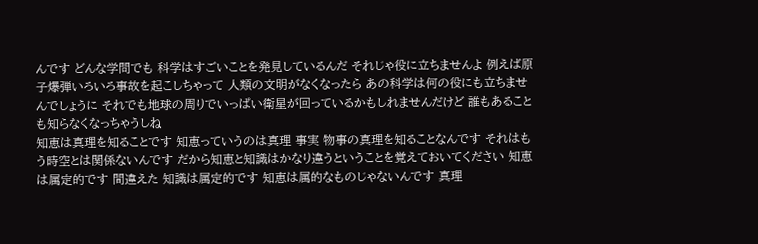んです どんな学問でも 科学はすごいことを発見しているんだ それじゃ役に立ちませんよ 例えば原子爆弾いろいろ事故を起こしちゃって 人類の文明がなくなったら あの科学は何の役にも立ちませんでしょうに それでも地球の周りでいっぱい衛星が回っているかもしれませんだけど 誰もあることも知らなくなっちゃうしね
知恵は真理を知ることです 知恵っていうのは真理 事実 物事の真理を知ることなんです それはもう時空とは関係ないんです だから知恵と知識はかなり違うということを覚えておいてください 知恵は属定的です 間違えた 知識は属定的です 知恵は属的なものじゃないんです 真理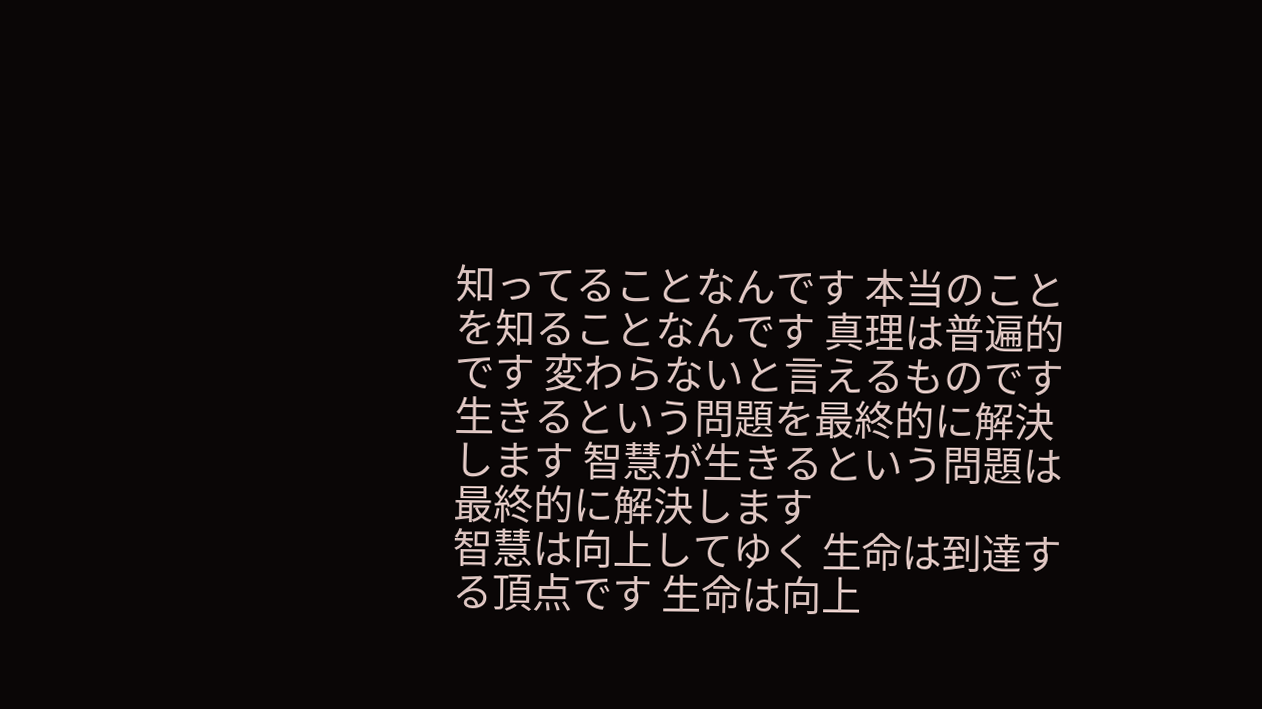知ってることなんです 本当のことを知ることなんです 真理は普遍的です 変わらないと言えるものです 生きるという問題を最終的に解決します 智慧が生きるという問題は最終的に解決します
智慧は向上してゆく 生命は到達する頂点です 生命は向上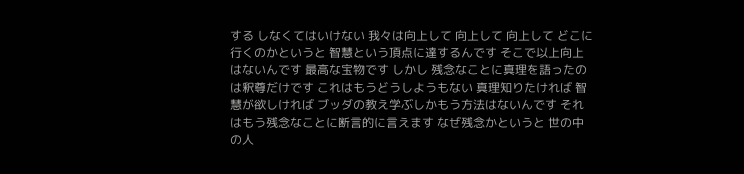する しなくてはいけない 我々は向上して 向上して 向上して どこに行くのかというと 智慧という頂点に達するんです そこで以上向上はないんです 最高な宝物です しかし 残念なことに真理を語ったのは釈尊だけです これはもうどうしようもない 真理知りたければ 智慧が欲しければ ブッダの教え学ぶしかもう方法はないんです それはもう残念なことに断言的に言えます なぜ残念かというと 世の中の人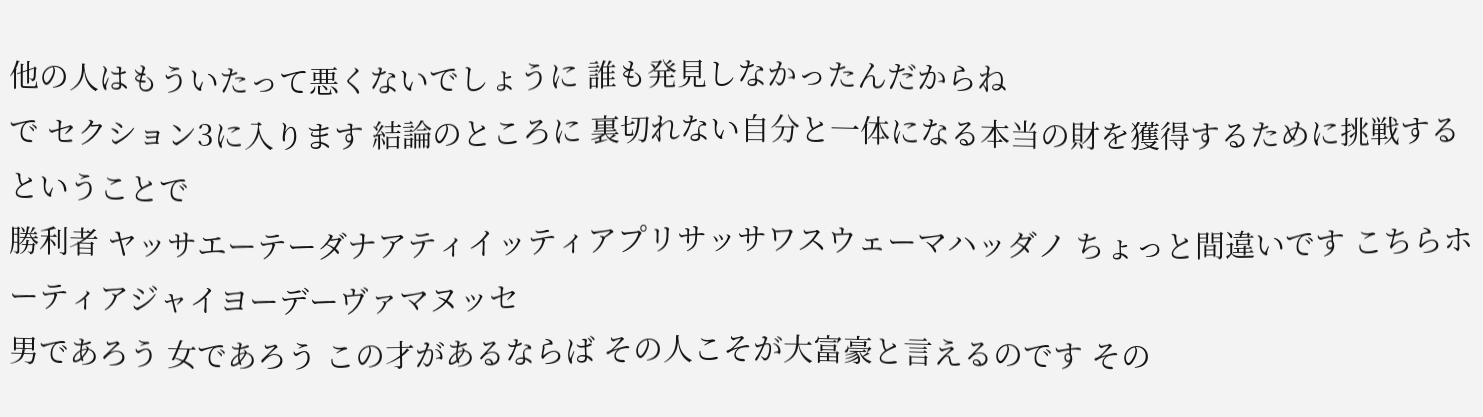他の人はもういたって悪くないでしょうに 誰も発見しなかったんだからね
で セクション3に入ります 結論のところに 裏切れない自分と一体になる本当の財を獲得するために挑戦するということで
勝利者 ヤッサエーテーダナアティイッティアプリサッサワスウェーマハッダノ ちょっと間違いです こちらホーティアジャイヨーデーヴァマヌッセ
男であろう 女であろう この才があるならば その人こそが大富豪と言えるのです その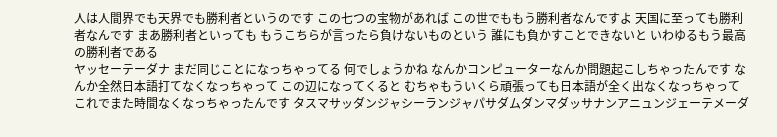人は人間界でも天界でも勝利者というのです この七つの宝物があれば この世でももう勝利者なんですよ 天国に至っても勝利者なんです まあ勝利者といっても もうこちらが言ったら負けないものという 誰にも負かすことできないと いわゆるもう最高の勝利者である
ヤッセーテーダナ まだ同じことになっちゃってる 何でしょうかね なんかコンピューターなんか問題起こしちゃったんです なんか全然日本語打てなくなっちゃって この辺になってくると むちゃもういくら頑張っても日本語が全く出なくなっちゃって これでまた時間なくなっちゃったんです タスマサッダンジャシーランジャパサダムダンマダッサナンアニュンジェーテメーダ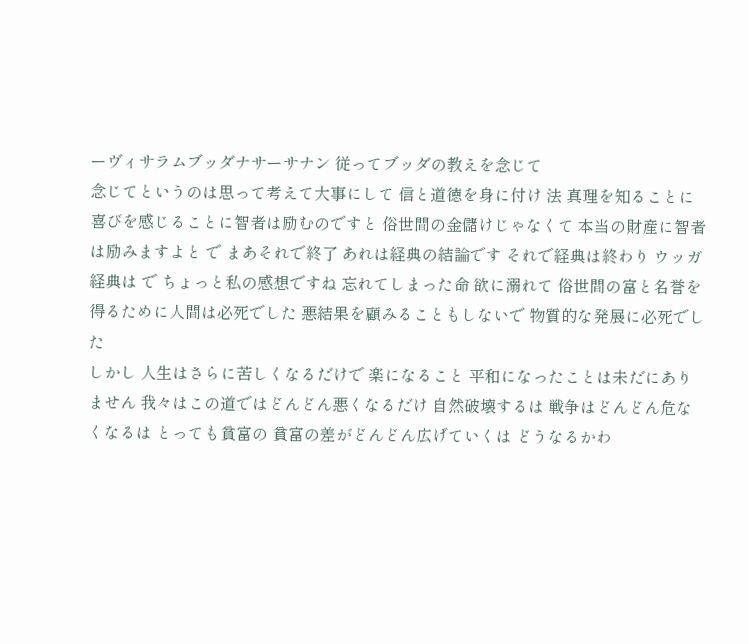ーヴィサラムブッダナサーサナン 従ってブッダの教えを念じて
念じてというのは思って考えて大事にして 信と道徳を身に付け 法 真理を知ることに喜びを感じることに智者は励むのですと 俗世間の金儲けじゃなくて 本当の財産に智者は励みますよと で まあそれで終了 あれは経典の結論です それで経典は終わり ウッガ経典は で ちょっと私の感想ですね 忘れてしまった命 欲に溺れて 俗世間の富と名誉を得るために人間は必死でした 悪結果を顧みることもしないで 物質的な発展に必死でした
しかし 人生はさらに苦しくなるだけで 楽になること 平和になったことは未だにありません 我々はこの道ではどんどん悪くなるだけ 自然破壊するは 戦争はどんどん危なくなるは とっても貧富の 貧富の差がどんどん広げていくは どうなるかわ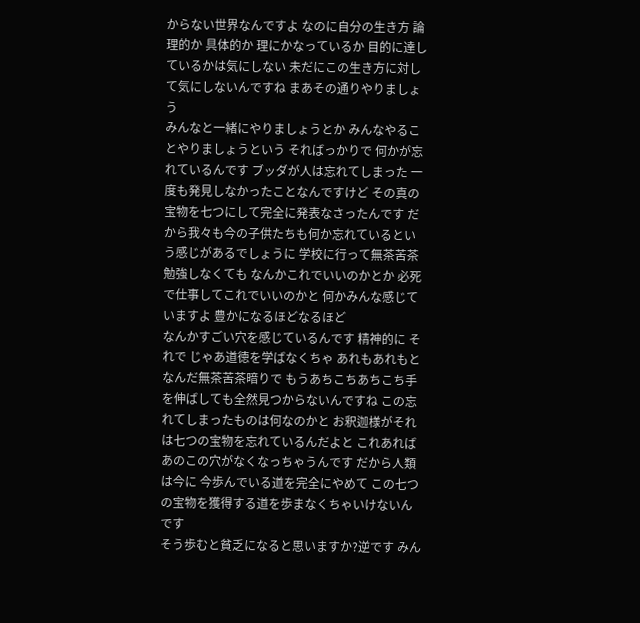からない世界なんですよ なのに自分の生き方 論理的か 具体的か 理にかなっているか 目的に達しているかは気にしない 未だにこの生き方に対して気にしないんですね まあその通りやりましょう
みんなと一緒にやりましょうとか みんなやることやりましょうという そればっかりで 何かが忘れているんです ブッダが人は忘れてしまった 一度も発見しなかったことなんですけど その真の宝物を七つにして完全に発表なさったんです だから我々も今の子供たちも何か忘れているという感じがあるでしょうに 学校に行って無茶苦茶勉強しなくても なんかこれでいいのかとか 必死で仕事してこれでいいのかと 何かみんな感じていますよ 豊かになるほどなるほど
なんかすごい穴を感じているんです 精神的に それで じゃあ道徳を学ばなくちゃ あれもあれもと なんだ無茶苦茶暗りで もうあちこちあちこち手を伸ばしても全然見つからないんですね この忘れてしまったものは何なのかと お釈迦様がそれは七つの宝物を忘れているんだよと これあればあのこの穴がなくなっちゃうんです だから人類は今に 今歩んでいる道を完全にやめて この七つの宝物を獲得する道を歩まなくちゃいけないんです
そう歩むと貧乏になると思いますか?逆です みん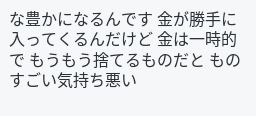な豊かになるんです 金が勝手に入ってくるんだけど 金は一時的で もうもう捨てるものだと ものすごい気持ち悪い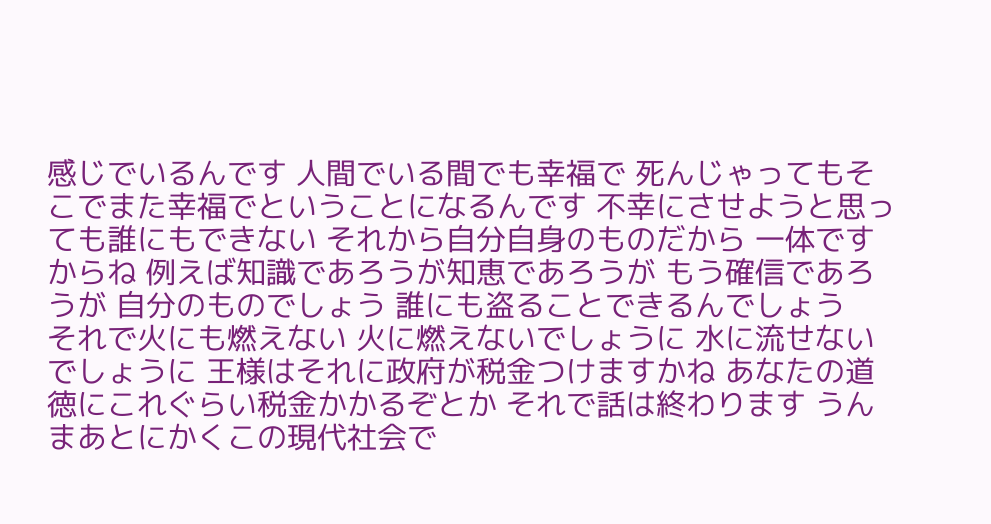感じでいるんです 人間でいる間でも幸福で 死んじゃってもそこでまた幸福でということになるんです 不幸にさせようと思っても誰にもできない それから自分自身のものだから 一体ですからね 例えば知識であろうが知恵であろうが もう確信であろうが 自分のものでしょう 誰にも盗ることできるんでしょう
それで火にも燃えない 火に燃えないでしょうに 水に流せないでしょうに 王様はそれに政府が税金つけますかね あなたの道徳にこれぐらい税金かかるぞとか それで話は終わります うん まあとにかくこの現代社会で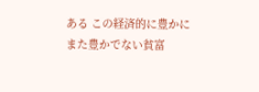ある この経済的に豊かに また豊かでない貧富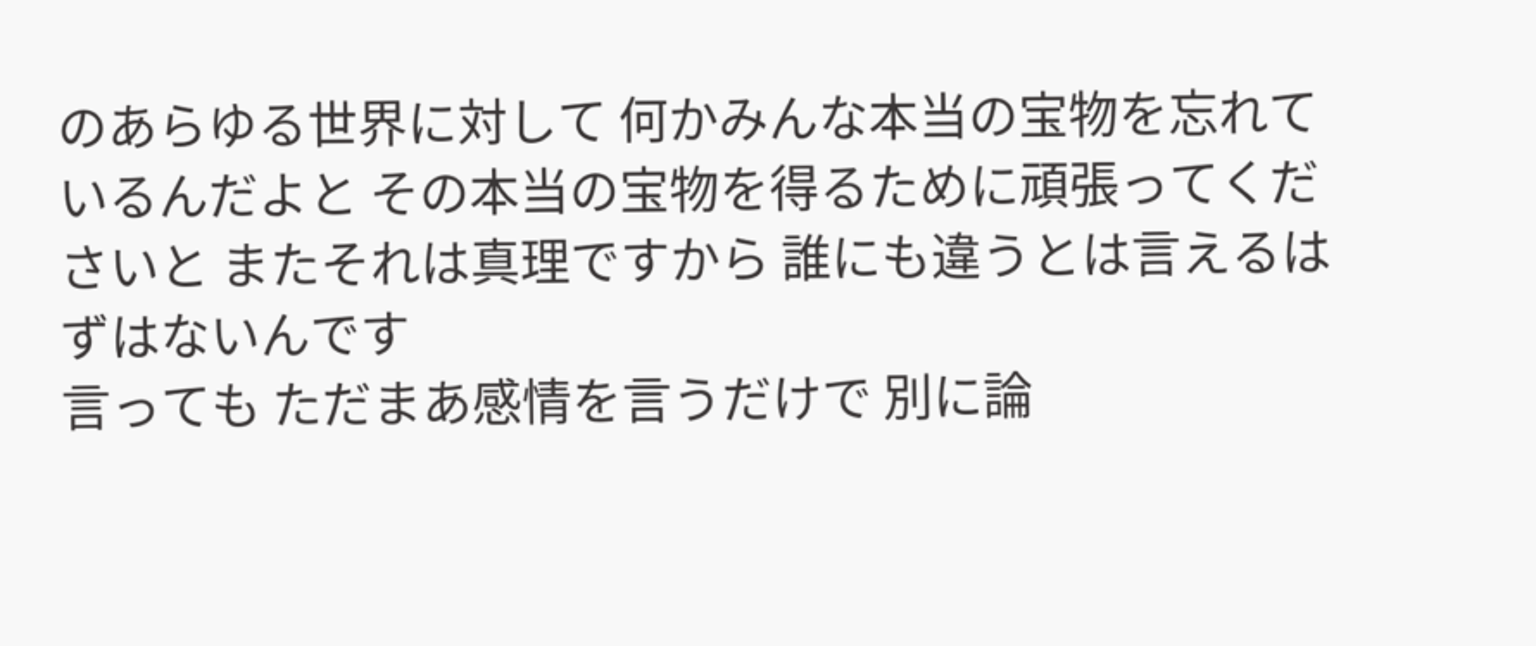のあらゆる世界に対して 何かみんな本当の宝物を忘れているんだよと その本当の宝物を得るために頑張ってくださいと またそれは真理ですから 誰にも違うとは言えるはずはないんです
言っても ただまあ感情を言うだけで 別に論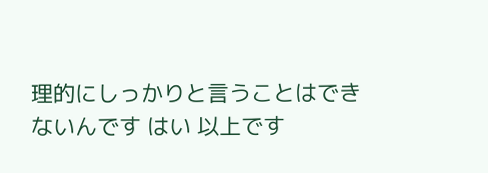理的にしっかりと言うことはできないんです はい 以上です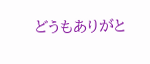どうもありがと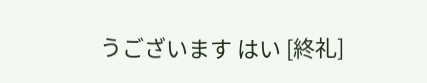うございます はい [終礼]